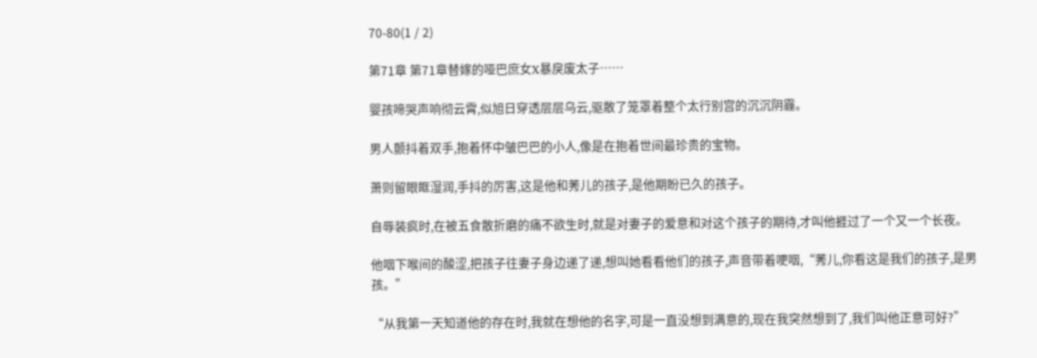70-80(1 / 2)

第71章 第71章替嫁的哑巴庶女X暴戾废太子……

婴孩啼哭声响彻云霄,似旭日穿透层层乌云,驱散了笼罩着整个太行别宫的沉沉阴霾。

男人颤抖着双手,抱着怀中皱巴巴的小人,像是在抱着世间最珍贵的宝物。

萧则留眼眶湿润,手抖的厉害,这是他和莠儿的孩子,是他期盼已久的孩子。

自辱装疯时,在被五食散折磨的痛不欲生时,就是对妻子的爱意和对这个孩子的期待,才叫他捱过了一个又一个长夜。

他咽下喉间的酸涩,把孩子往妻子身边递了递,想叫她看看他们的孩子,声音带着哽咽,“莠儿,你看这是我们的孩子,是男孩。”

“从我第一天知道他的存在时,我就在想他的名字,可是一直没想到满意的,现在我突然想到了,我们叫他正意可好?”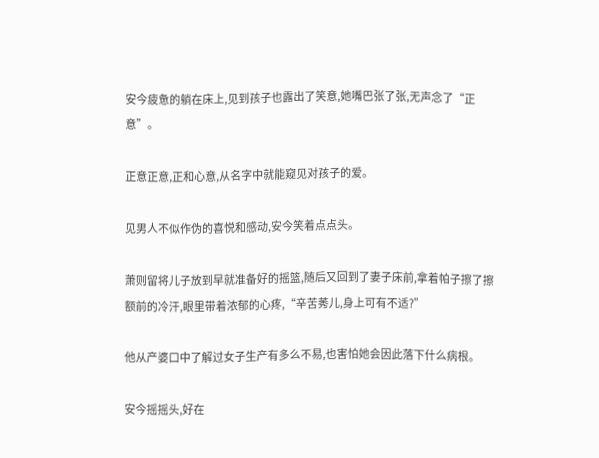安今疲惫的躺在床上,见到孩子也露出了笑意,她嘴巴张了张,无声念了“正意”。

正意正意,正和心意,从名字中就能窥见对孩子的爱。

见男人不似作伪的喜悦和感动,安今笑着点点头。

萧则留将儿子放到早就准备好的摇篮,随后又回到了妻子床前,拿着帕子擦了擦额前的冷汗,眼里带着浓郁的心疼,“辛苦莠儿,身上可有不适?”

他从产婆口中了解过女子生产有多么不易,也害怕她会因此落下什么病根。

安今摇摇头,好在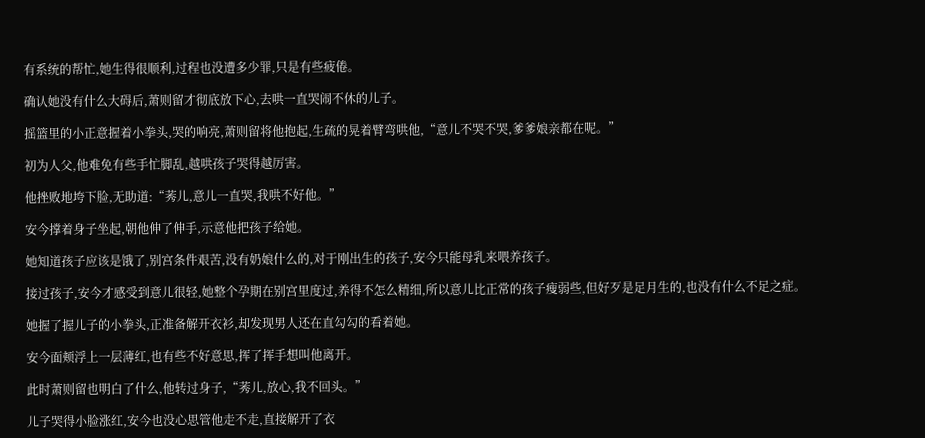有系统的帮忙,她生得很顺利,过程也没遭多少罪,只是有些疲倦。

确认她没有什么大碍后,萧则留才彻底放下心,去哄一直哭闹不休的儿子。

摇篮里的小正意握着小拳头,哭的响亮,萧则留将他抱起,生疏的晃着臂弯哄他,“意儿不哭不哭,爹爹娘亲都在呢。”

初为人父,他难免有些手忙脚乱,越哄孩子哭得越厉害。

他挫败地垮下脸,无助道:“莠儿,意儿一直哭,我哄不好他。”

安今撑着身子坐起,朝他伸了伸手,示意他把孩子给她。

她知道孩子应该是饿了,别宫条件艰苦,没有奶娘什么的,对于刚出生的孩子,安今只能母乳来喂养孩子。

接过孩子,安今才感受到意儿很轻,她整个孕期在别宫里度过,养得不怎么精细,所以意儿比正常的孩子瘦弱些,但好歹是足月生的,也没有什么不足之症。

她握了握儿子的小拳头,正准备解开衣衫,却发现男人还在直勾勾的看着她。

安今面颊浮上一层薄红,也有些不好意思,挥了挥手想叫他离开。

此时萧则留也明白了什么,他转过身子,“莠儿,放心,我不回头。”

儿子哭得小脸涨红,安今也没心思管他走不走,直接解开了衣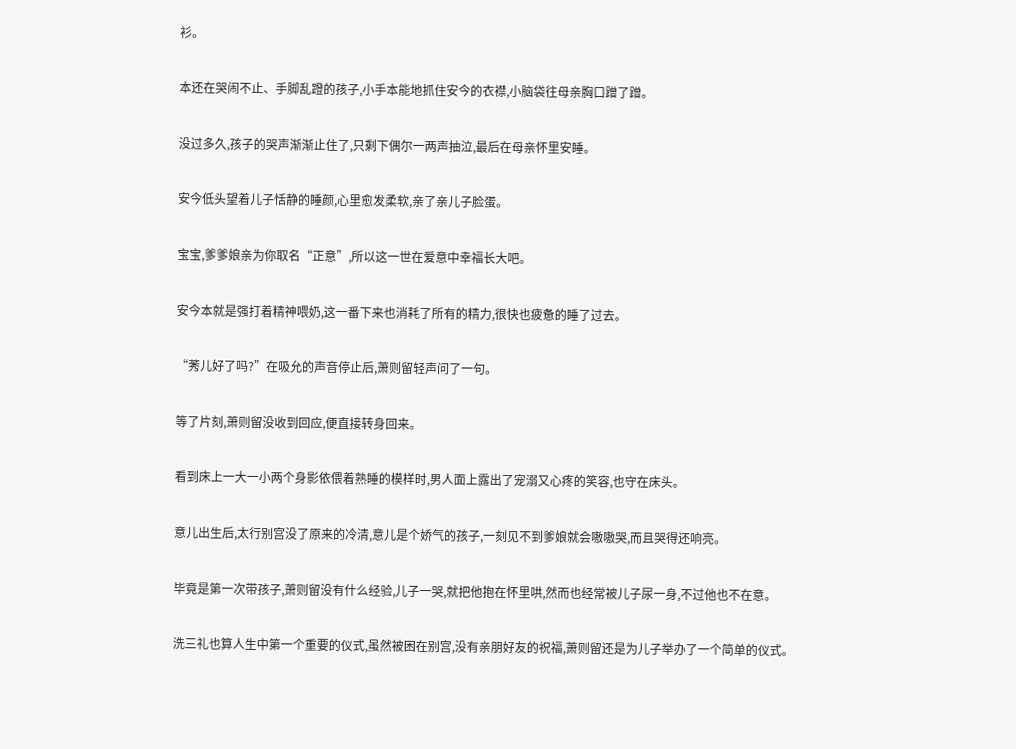衫。

本还在哭闹不止、手脚乱蹬的孩子,小手本能地抓住安今的衣襟,小脑袋往母亲胸口蹭了蹭。

没过多久,孩子的哭声渐渐止住了,只剩下偶尔一两声抽泣,最后在母亲怀里安睡。

安今低头望着儿子恬静的睡颜,心里愈发柔软,亲了亲儿子脸蛋。

宝宝,爹爹娘亲为你取名“正意”,所以这一世在爱意中幸福长大吧。

安今本就是强打着精神喂奶,这一番下来也消耗了所有的精力,很快也疲惫的睡了过去。

“莠儿好了吗?”在吸允的声音停止后,萧则留轻声问了一句。

等了片刻,萧则留没收到回应,便直接转身回来。

看到床上一大一小两个身影依偎着熟睡的模样时,男人面上露出了宠溺又心疼的笑容,也守在床头。

意儿出生后,太行别宫没了原来的冷清,意儿是个娇气的孩子,一刻见不到爹娘就会嗷嗷哭,而且哭得还响亮。

毕竟是第一次带孩子,萧则留没有什么经验,儿子一哭,就把他抱在怀里哄,然而也经常被儿子尿一身,不过他也不在意。

洗三礼也算人生中第一个重要的仪式,虽然被困在别宫,没有亲朋好友的祝福,萧则留还是为儿子举办了一个简单的仪式。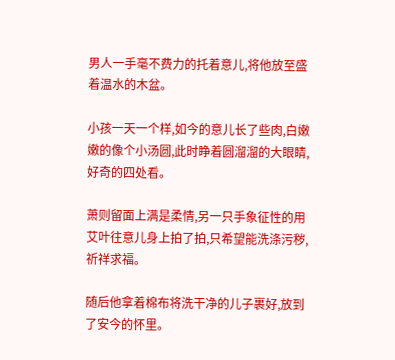男人一手毫不费力的托着意儿,将他放至盛着温水的木盆。

小孩一天一个样,如今的意儿长了些肉,白嫩嫩的像个小汤圆,此时睁着圆溜溜的大眼睛,好奇的四处看。

萧则留面上满是柔情,另一只手象征性的用艾叶往意儿身上拍了拍,只希望能洗涤污秽,祈祥求福。

随后他拿着棉布将洗干净的儿子裹好,放到了安今的怀里。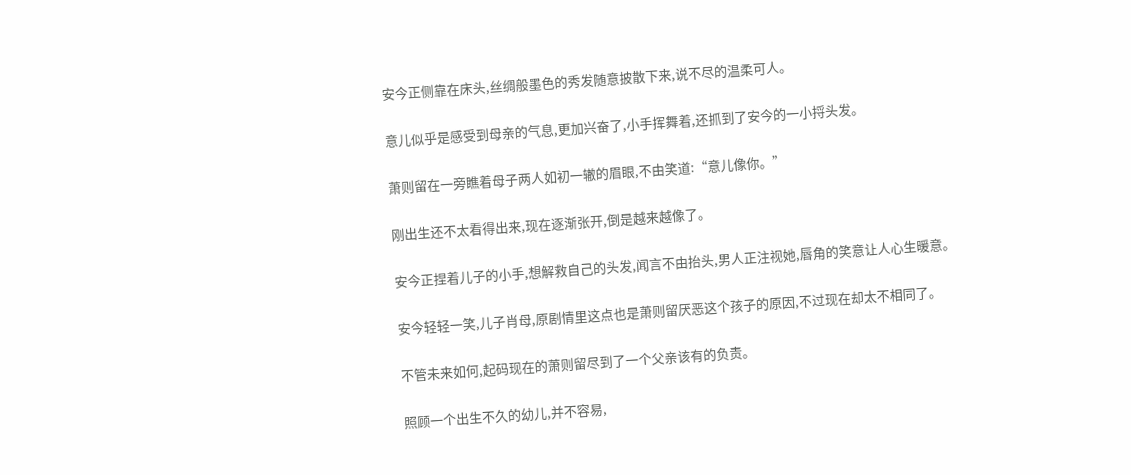安今正侧靠在床头,丝绸般墨色的秀发随意披散下来,说不尽的温柔可人。

意儿似乎是感受到母亲的气息,更加兴奋了,小手挥舞着,还抓到了安今的一小捋头发。

萧则留在一旁瞧着母子两人如初一辙的眉眼,不由笑道:“意儿像你。”

刚出生还不太看得出来,现在逐渐张开,倒是越来越像了。

安今正捏着儿子的小手,想解救自己的头发,闻言不由抬头,男人正注视她,唇角的笑意让人心生暖意。

安今轻轻一笑,儿子肖母,原剧情里这点也是萧则留厌恶这个孩子的原因,不过现在却太不相同了。

不管未来如何,起码现在的萧则留尽到了一个父亲该有的负责。

照顾一个出生不久的幼儿,并不容易,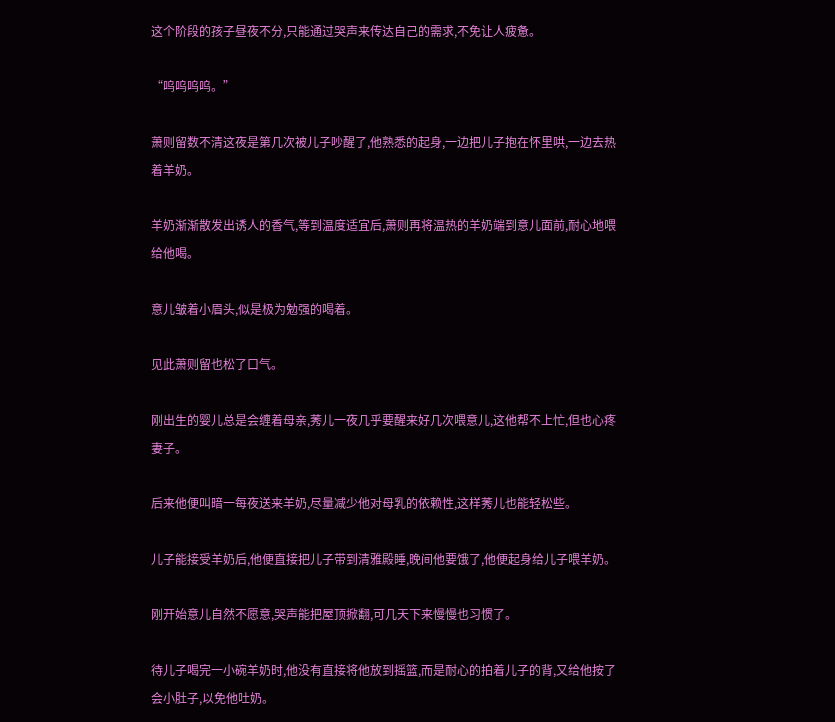这个阶段的孩子昼夜不分,只能通过哭声来传达自己的需求,不免让人疲惫。

“呜呜呜呜。”

萧则留数不清这夜是第几次被儿子吵醒了,他熟悉的起身,一边把儿子抱在怀里哄,一边去热着羊奶。

羊奶渐渐散发出诱人的香气,等到温度适宜后,萧则再将温热的羊奶端到意儿面前,耐心地喂给他喝。

意儿皱着小眉头,似是极为勉强的喝着。

见此萧则留也松了口气。

刚出生的婴儿总是会缠着母亲,莠儿一夜几乎要醒来好几次喂意儿,这他帮不上忙,但也心疼妻子。

后来他便叫暗一每夜送来羊奶,尽量减少他对母乳的依赖性,这样莠儿也能轻松些。

儿子能接受羊奶后,他便直接把儿子带到清雅殿睡,晚间他要饿了,他便起身给儿子喂羊奶。

刚开始意儿自然不愿意,哭声能把屋顶掀翻,可几天下来慢慢也习惯了。

待儿子喝完一小碗羊奶时,他没有直接将他放到摇篮,而是耐心的拍着儿子的背,又给他按了会小肚子,以免他吐奶。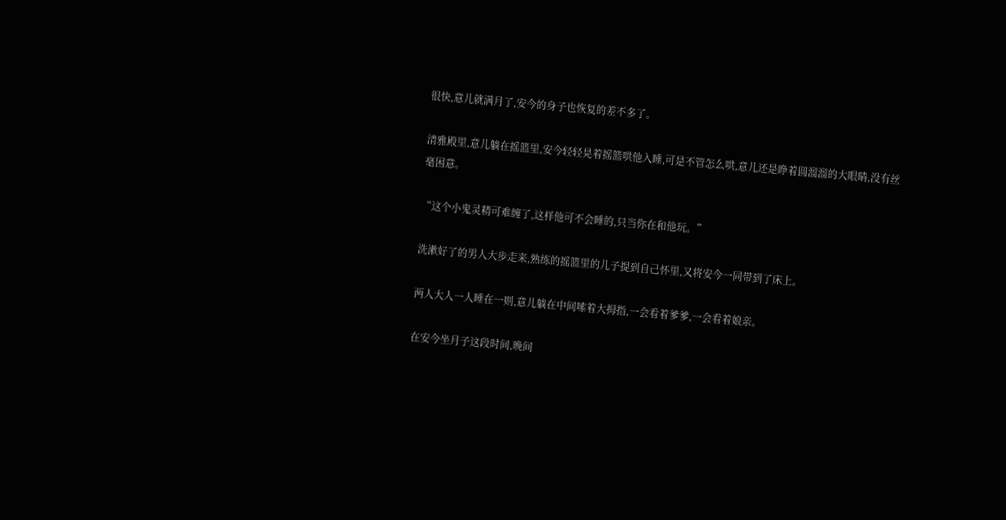很快,意儿就满月了,安今的身子也恢复的差不多了。

清雅殿里,意儿躺在摇篮里,安今轻轻晃着摇篮哄他入睡,可是不管怎么哄,意儿还是睁着圆溜溜的大眼睛,没有丝毫困意。

“这个小鬼灵精可难缠了,这样他可不会睡的,只当你在和他玩。”

洗漱好了的男人大步走来,熟练的摇篮里的儿子提到自己怀里,又将安今一同带到了床上。

两人大人一人睡在一则,意儿躺在中间嗦着大拇指,一会看着爹爹,一会看着娘亲。

在安今坐月子这段时间,晚间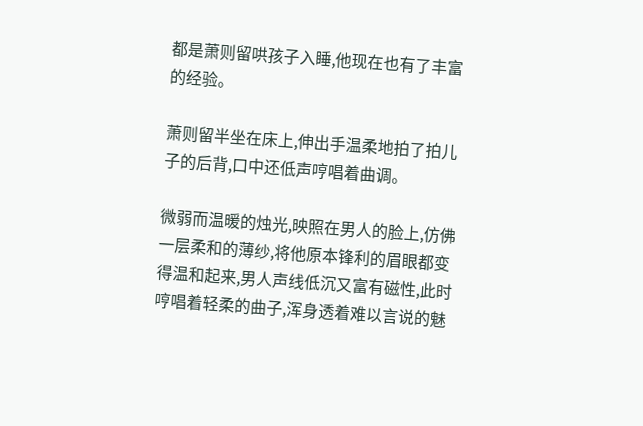都是萧则留哄孩子入睡,他现在也有了丰富的经验。

萧则留半坐在床上,伸出手温柔地拍了拍儿子的后背,口中还低声哼唱着曲调。

微弱而温暖的烛光,映照在男人的脸上,仿佛一层柔和的薄纱,将他原本锋利的眉眼都变得温和起来,男人声线低沉又富有磁性,此时哼唱着轻柔的曲子,浑身透着难以言说的魅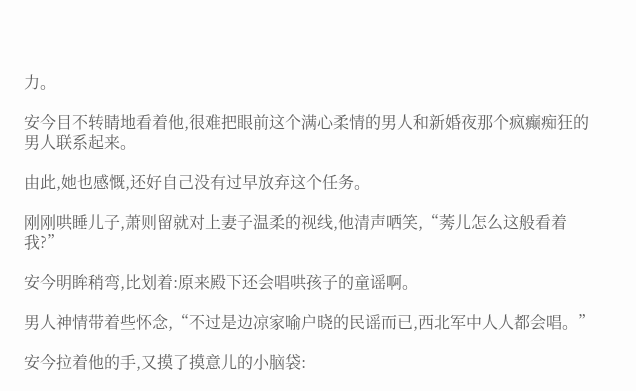力。

安今目不转睛地看着他,很难把眼前这个满心柔情的男人和新婚夜那个疯癫痴狂的男人联系起来。

由此,她也感慨,还好自己没有过早放弃这个任务。

刚刚哄睡儿子,萧则留就对上妻子温柔的视线,他清声哂笑,“莠儿怎么这般看着我?”

安今明眸稍弯,比划着:原来殿下还会唱哄孩子的童谣啊。

男人神情带着些怀念,“不过是边凉家喻户晓的民谣而已,西北军中人人都会唱。”

安今拉着他的手,又摸了摸意儿的小脑袋: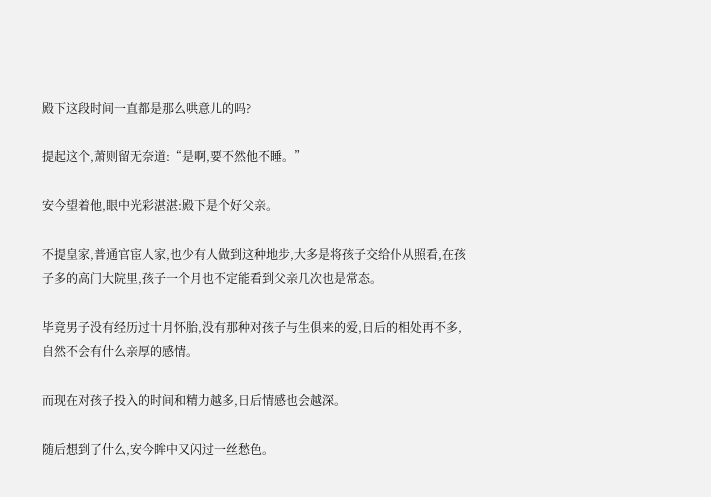殿下这段时间一直都是那么哄意儿的吗?

提起这个,萧则留无奈道:“是啊,要不然他不睡。”

安今望着他,眼中光彩湛湛:殿下是个好父亲。

不提皇家,普通官宦人家,也少有人做到这种地步,大多是将孩子交给仆从照看,在孩子多的高门大院里,孩子一个月也不定能看到父亲几次也是常态。

毕竟男子没有经历过十月怀胎,没有那种对孩子与生俱来的爱,日后的相处再不多,自然不会有什么亲厚的感情。

而现在对孩子投入的时间和精力越多,日后情感也会越深。

随后想到了什么,安今眸中又闪过一丝愁色。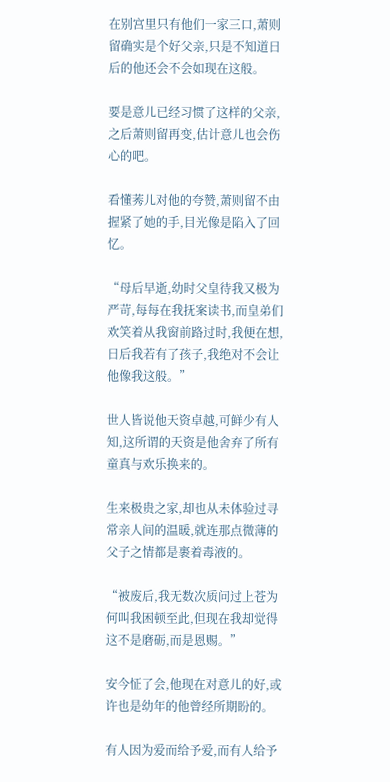在别宫里只有他们一家三口,萧则留确实是个好父亲,只是不知道日后的他还会不会如现在这般。

要是意儿已经习惯了这样的父亲,之后萧则留再变,估计意儿也会伤心的吧。

看懂莠儿对他的夸赞,萧则留不由握紧了她的手,目光像是陷入了回忆。

“母后早逝,幼时父皇待我又极为严苛,每每在我抚案读书,而皇弟们欢笑着从我窗前路过时,我便在想,日后我若有了孩子,我绝对不会让他像我这般。”

世人皆说他天资卓越,可鲜少有人知,这所谓的天资是他舍弃了所有童真与欢乐换来的。

生来极贵之家,却也从未体验过寻常亲人间的温暖,就连那点微薄的父子之情都是裹着毒液的。

“被废后,我无数次质问过上苍为何叫我困顿至此,但现在我却觉得这不是磨砺,而是恩赐。”

安今怔了会,他现在对意儿的好,或许也是幼年的他曾经所期盼的。

有人因为爱而给予爱,而有人给予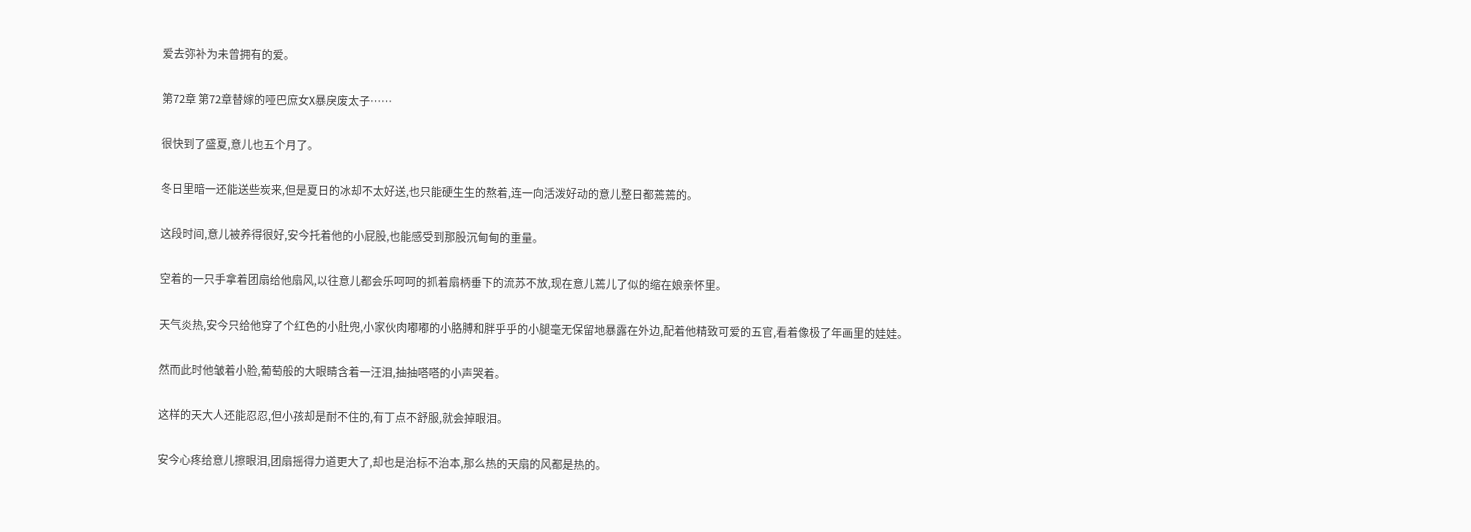爱去弥补为未曾拥有的爱。

第72章 第72章替嫁的哑巴庶女X暴戾废太子……

很快到了盛夏,意儿也五个月了。

冬日里暗一还能送些炭来,但是夏日的冰却不太好送,也只能硬生生的熬着,连一向活泼好动的意儿整日都蔫蔫的。

这段时间,意儿被养得很好,安今托着他的小屁股,也能感受到那股沉甸甸的重量。

空着的一只手拿着团扇给他扇风,以往意儿都会乐呵呵的抓着扇柄垂下的流苏不放,现在意儿蔫儿了似的缩在娘亲怀里。

天气炎热,安今只给他穿了个红色的小肚兜,小家伙肉嘟嘟的小胳膊和胖乎乎的小腿毫无保留地暴露在外边,配着他精致可爱的五官,看着像极了年画里的娃娃。

然而此时他皱着小脸,葡萄般的大眼睛含着一汪泪,抽抽嗒嗒的小声哭着。

这样的天大人还能忍忍,但小孩却是耐不住的,有丁点不舒服,就会掉眼泪。

安今心疼给意儿擦眼泪,团扇摇得力道更大了,却也是治标不治本,那么热的天扇的风都是热的。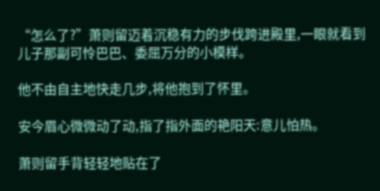“怎么了?”萧则留迈着沉稳有力的步伐跨进殿里,一眼就看到儿子那副可怜巴巴、委屈万分的小模样。

他不由自主地快走几步,将他抱到了怀里。

安今眉心微微动了动,指了指外面的艳阳天:意儿怕热。

萧则留手背轻轻地贴在了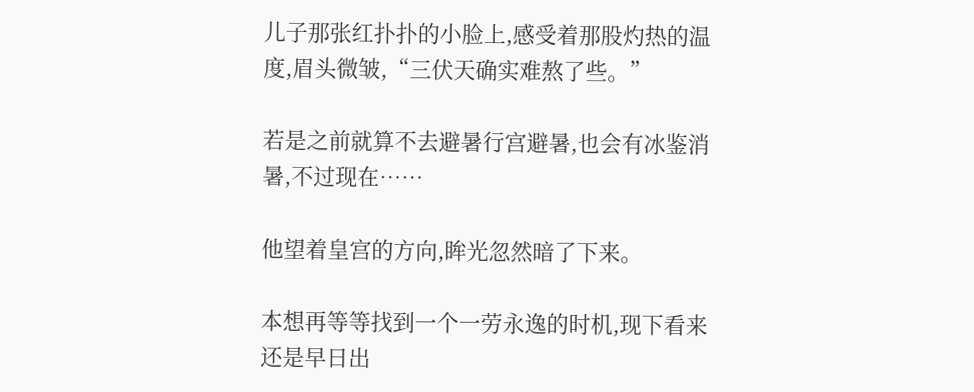儿子那张红扑扑的小脸上,感受着那股灼热的温度,眉头微皱,“三伏天确实难熬了些。”

若是之前就算不去避暑行宫避暑,也会有冰鉴消暑,不过现在……

他望着皇宫的方向,眸光忽然暗了下来。

本想再等等找到一个一劳永逸的时机,现下看来还是早日出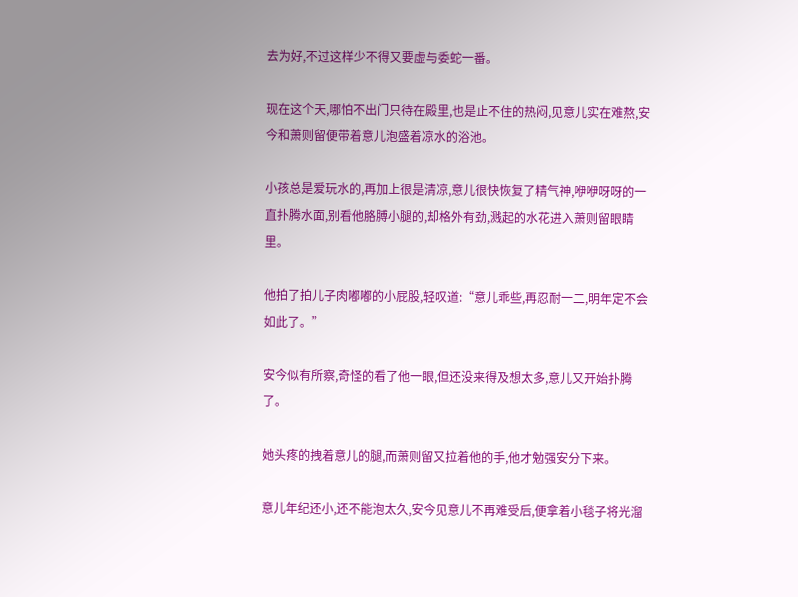去为好,不过这样少不得又要虚与委蛇一番。

现在这个天,哪怕不出门只待在殿里,也是止不住的热闷,见意儿实在难熬,安今和萧则留便带着意儿泡盛着凉水的浴池。

小孩总是爱玩水的,再加上很是清凉,意儿很快恢复了精气神,咿咿呀呀的一直扑腾水面,别看他胳膊小腿的,却格外有劲,溅起的水花进入萧则留眼睛里。

他拍了拍儿子肉嘟嘟的小屁股,轻叹道:“意儿乖些,再忍耐一二,明年定不会如此了。”

安今似有所察,奇怪的看了他一眼,但还没来得及想太多,意儿又开始扑腾了。

她头疼的拽着意儿的腿,而萧则留又拉着他的手,他才勉强安分下来。

意儿年纪还小,还不能泡太久,安今见意儿不再难受后,便拿着小毯子将光溜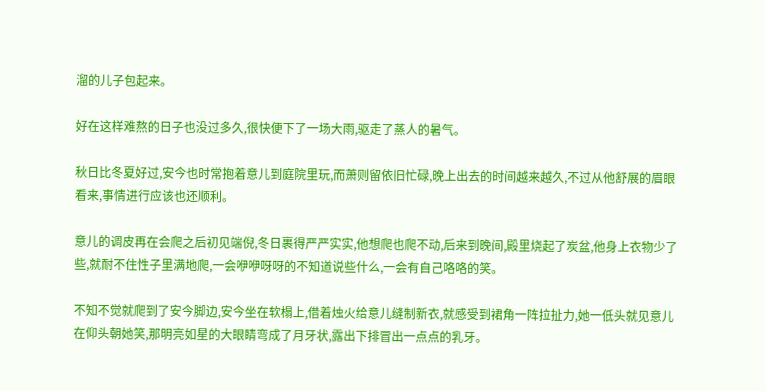溜的儿子包起来。

好在这样难熬的日子也没过多久,很快便下了一场大雨,驱走了蒸人的暑气。

秋日比冬夏好过,安今也时常抱着意儿到庭院里玩,而萧则留依旧忙碌,晚上出去的时间越来越久,不过从他舒展的眉眼看来,事情进行应该也还顺利。

意儿的调皮再在会爬之后初见端倪,冬日裹得严严实实,他想爬也爬不动,后来到晚间,殿里烧起了炭盆,他身上衣物少了些,就耐不住性子里满地爬,一会咿咿呀呀的不知道说些什么,一会有自己咯咯的笑。

不知不觉就爬到了安今脚边,安今坐在软榻上,借着烛火给意儿缝制新衣,就感受到裙角一阵拉扯力,她一低头就见意儿在仰头朝她笑,那明亮如星的大眼睛弯成了月牙状,露出下排冒出一点点的乳牙。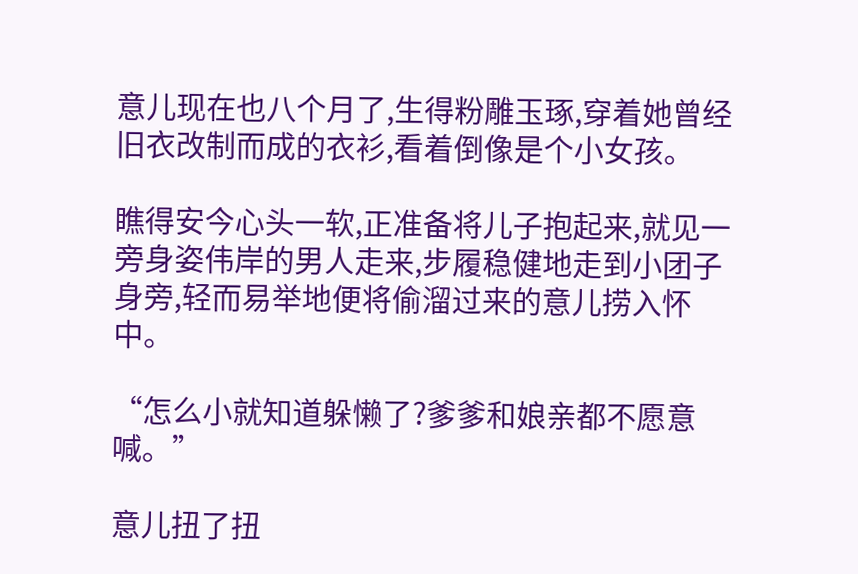意儿现在也八个月了,生得粉雕玉琢,穿着她曾经旧衣改制而成的衣衫,看着倒像是个小女孩。

瞧得安今心头一软,正准备将儿子抱起来,就见一旁身姿伟岸的男人走来,步履稳健地走到小团子身旁,轻而易举地便将偷溜过来的意儿捞入怀中。

“怎么小就知道躲懒了?爹爹和娘亲都不愿意喊。”

意儿扭了扭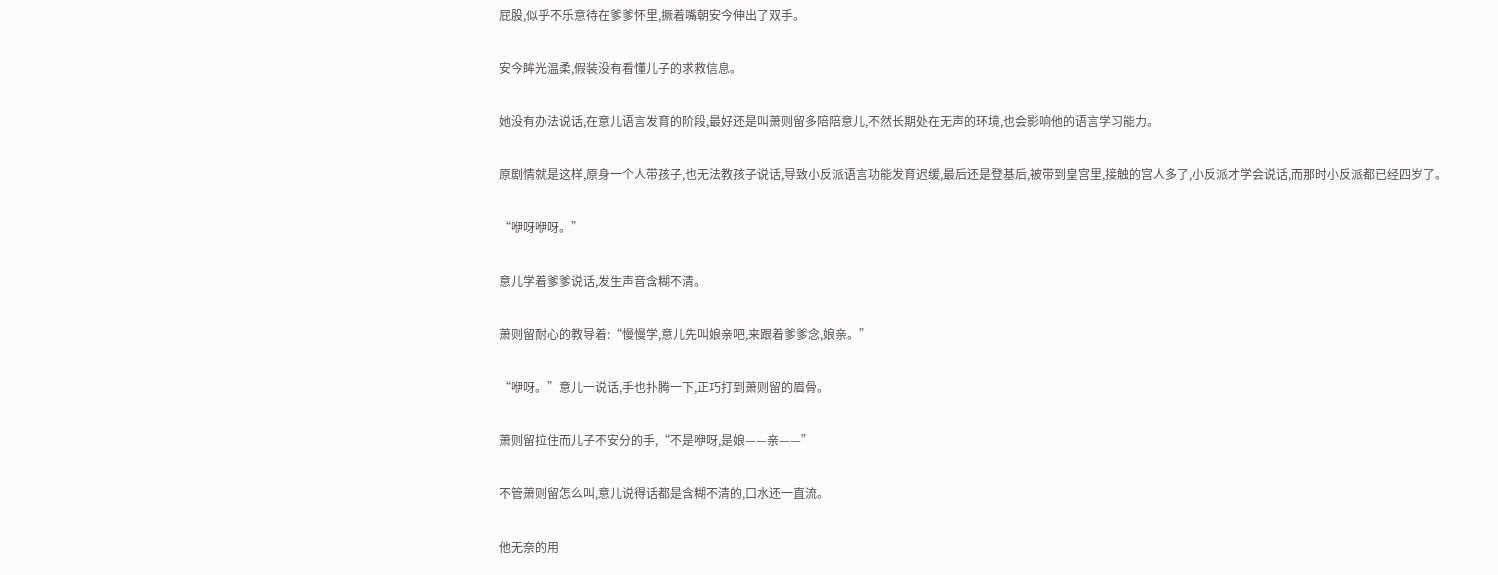屁股,似乎不乐意待在爹爹怀里,撅着嘴朝安今伸出了双手。

安今眸光温柔,假装没有看懂儿子的求救信息。

她没有办法说话,在意儿语言发育的阶段,最好还是叫萧则留多陪陪意儿,不然长期处在无声的环境,也会影响他的语言学习能力。

原剧情就是这样,原身一个人带孩子,也无法教孩子说话,导致小反派语言功能发育迟缓,最后还是登基后,被带到皇宫里,接触的宫人多了,小反派才学会说话,而那时小反派都已经四岁了。

“咿呀咿呀。”

意儿学着爹爹说话,发生声音含糊不清。

萧则留耐心的教导着:“慢慢学,意儿先叫娘亲吧,来跟着爹爹念,娘亲。”

“咿呀。”意儿一说话,手也扑腾一下,正巧打到萧则留的眉骨。

萧则留拉住而儿子不安分的手,“不是咿呀,是娘——亲——”

不管萧则留怎么叫,意儿说得话都是含糊不清的,口水还一直流。

他无奈的用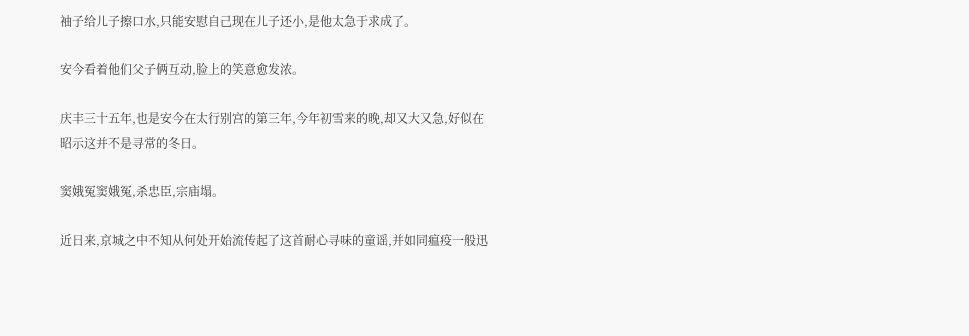袖子给儿子擦口水,只能安慰自己现在儿子还小,是他太急于求成了。

安今看着他们父子俩互动,脸上的笑意愈发浓。

庆丰三十五年,也是安今在太行别宫的第三年,今年初雪来的晚,却又大又急,好似在昭示这并不是寻常的冬日。

窦娥冤窦娥冤,杀忠臣,宗庙塌。

近日来,京城之中不知从何处开始流传起了这首耐心寻味的童谣,并如同瘟疫一般迅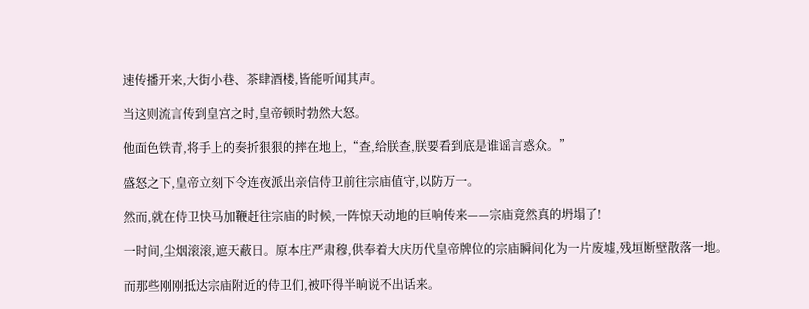速传播开来,大街小巷、茶肆酒楼,皆能听闻其声。

当这则流言传到皇宫之时,皇帝顿时勃然大怒。

他面色铁青,将手上的奏折狠狠的摔在地上,“查,给朕查,朕要看到底是谁谣言惑众。”

盛怒之下,皇帝立刻下令连夜派出亲信侍卫前往宗庙值守,以防万一。

然而,就在侍卫快马加鞭赶往宗庙的时候,一阵惊天动地的巨响传来——宗庙竟然真的坍塌了!

一时间,尘烟滚滚,遮天蔽日。原本庄严肃穆,供奉着大庆历代皇帝牌位的宗庙瞬间化为一片废墟,残垣断壁散落一地。

而那些刚刚抵达宗庙附近的侍卫们,被吓得半晌说不出话来。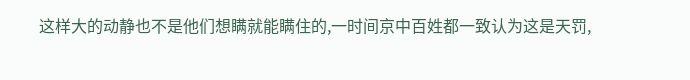这样大的动静也不是他们想瞒就能瞒住的,一时间京中百姓都一致认为这是天罚,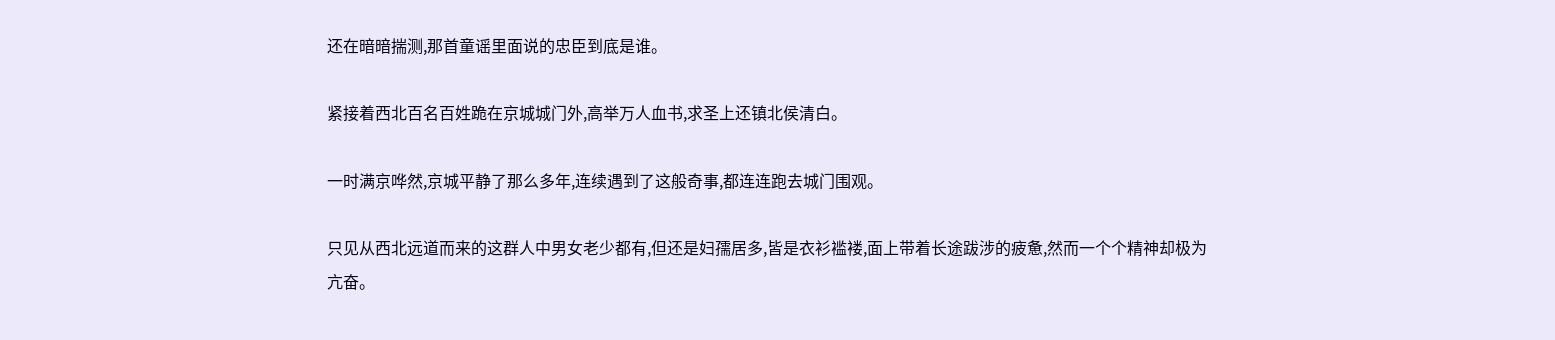还在暗暗揣测,那首童谣里面说的忠臣到底是谁。

紧接着西北百名百姓跪在京城城门外,高举万人血书,求圣上还镇北侯清白。

一时满京哗然,京城平静了那么多年,连续遇到了这般奇事,都连连跑去城门围观。

只见从西北远道而来的这群人中男女老少都有,但还是妇孺居多,皆是衣衫褴褛,面上带着长途跋涉的疲惫,然而一个个精神却极为亢奋。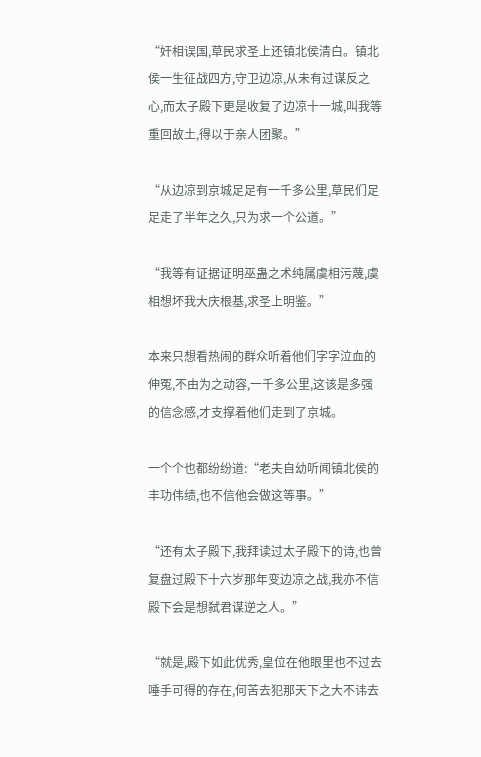“奸相误国,草民求圣上还镇北侯清白。镇北侯一生征战四方,守卫边凉,从未有过谋反之心,而太子殿下更是收复了边凉十一城,叫我等重回故土,得以于亲人团聚。”

“从边凉到京城足足有一千多公里,草民们足足走了半年之久,只为求一个公道。”

“我等有证据证明巫蛊之术纯属虞相污蔑,虞相想坏我大庆根基,求圣上明鉴。”

本来只想看热闹的群众听着他们字字泣血的伸冤,不由为之动容,一千多公里,这该是多强的信念感,才支撑着他们走到了京城。

一个个也都纷纷道:“老夫自幼听闻镇北侯的丰功伟绩,也不信他会做这等事。”

“还有太子殿下,我拜读过太子殿下的诗,也曾复盘过殿下十六岁那年变边凉之战,我亦不信殿下会是想弑君谋逆之人。”

“就是,殿下如此优秀,皇位在他眼里也不过去唾手可得的存在,何苦去犯那天下之大不讳去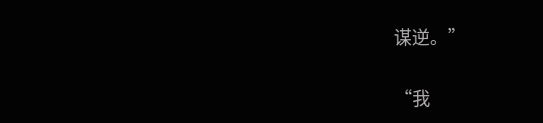谋逆。”

“我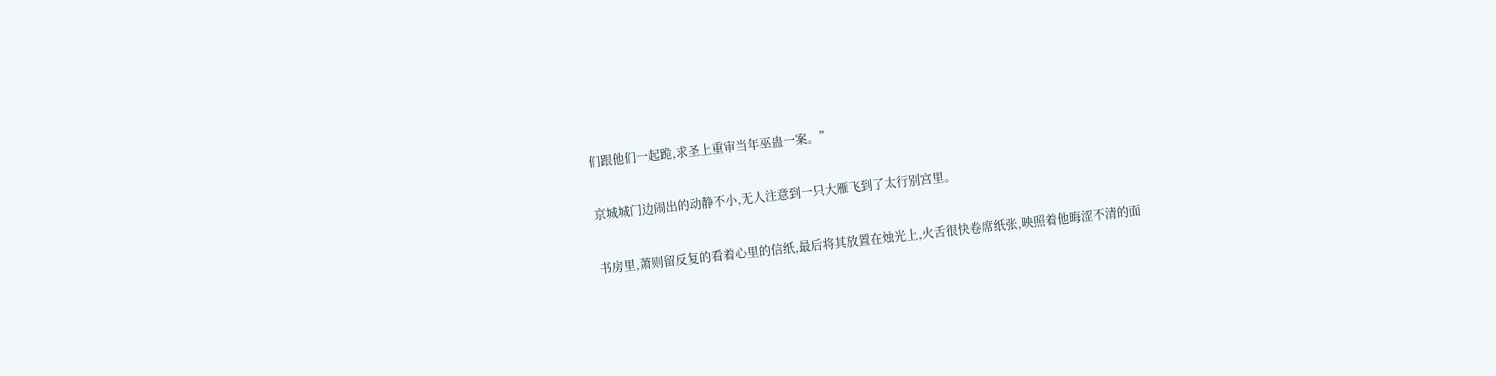们跟他们一起跪,求圣上重审当年巫蛊一案。”

京城城门边闹出的动静不小,无人注意到一只大雁飞到了太行别宫里。

书房里,萧则留反复的看着心里的信纸,最后将其放置在烛光上,火舌很快卷席纸张,映照着他晦涩不清的面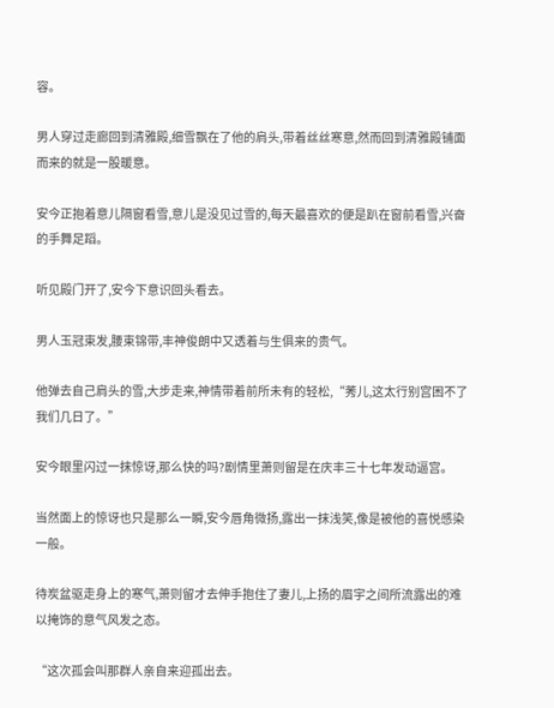容。

男人穿过走廊回到清雅殿,细雪飘在了他的肩头,带着丝丝寒意,然而回到清雅殿铺面而来的就是一股暖意。

安今正抱着意儿隔窗看雪,意儿是没见过雪的,每天最喜欢的便是趴在窗前看雪,兴奋的手舞足蹈。

听见殿门开了,安今下意识回头看去。

男人玉冠束发,腰束锦带,丰神俊朗中又透着与生俱来的贵气。

他弹去自己肩头的雪,大步走来,神情带着前所未有的轻松,“莠儿,这太行别宫困不了我们几日了。”

安今眼里闪过一抹惊讶,那么快的吗?剧情里萧则留是在庆丰三十七年发动逼宫。

当然面上的惊讶也只是那么一瞬,安今唇角微扬,露出一抹浅笑,像是被他的喜悦感染一般。

待炭盆驱走身上的寒气,萧则留才去伸手抱住了妻儿,上扬的眉宇之间所流露出的难以掩饰的意气风发之态。

“这次孤会叫那群人亲自来迎孤出去。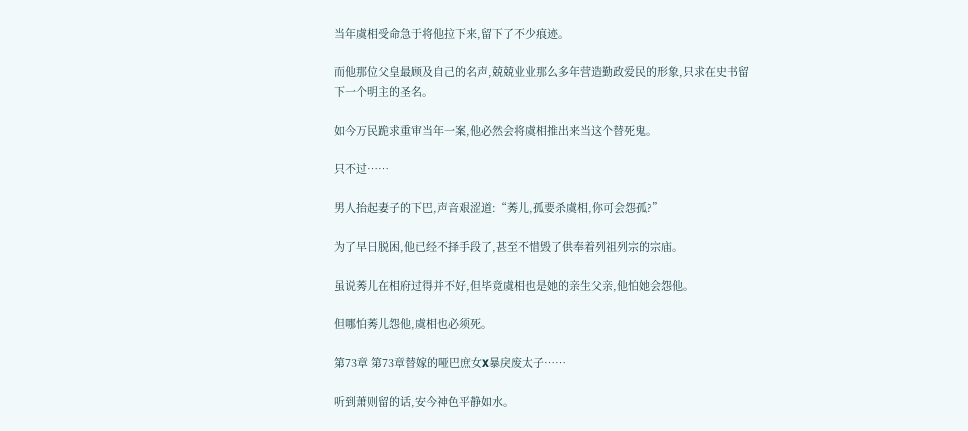当年虞相受命急于将他拉下来,留下了不少痕迹。

而他那位父皇最顾及自己的名声,兢兢业业那么多年营造勤政爱民的形象,只求在史书留下一个明主的圣名。

如今万民跪求重审当年一案,他必然会将虞相推出来当这个替死鬼。

只不过……

男人抬起妻子的下巴,声音艰涩道:“莠儿,孤要杀虞相,你可会怨孤?”

为了早日脱困,他已经不择手段了,甚至不惜毁了供奉着列祖列宗的宗庙。

虽说莠儿在相府过得并不好,但毕竟虞相也是她的亲生父亲,他怕她会怨他。

但哪怕莠儿怨他,虞相也必须死。

第73章 第73章替嫁的哑巴庶女X暴戾废太子……

听到萧则留的话,安今神色平静如水。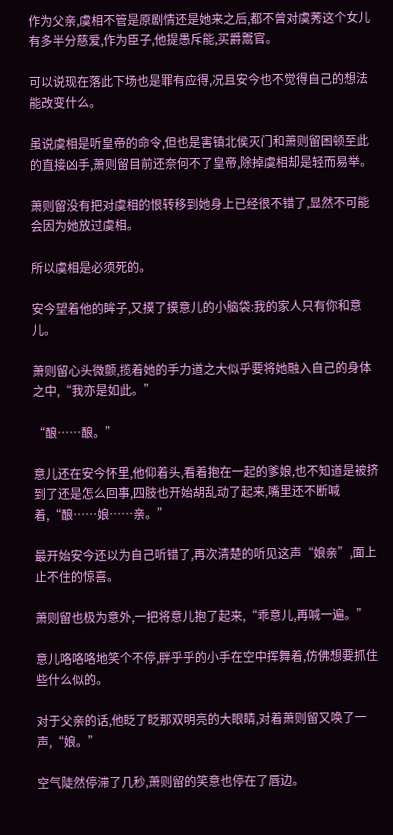作为父亲,虞相不管是原剧情还是她来之后,都不曾对虞莠这个女儿有多半分慈爱,作为臣子,他提愚斥能,买爵鬻官。

可以说现在落此下场也是罪有应得,况且安今也不觉得自己的想法能改变什么。

虽说虞相是听皇帝的命令,但也是害镇北侯灭门和萧则留困顿至此的直接凶手,萧则留目前还奈何不了皇帝,除掉虞相却是轻而易举。

萧则留没有把对虞相的恨转移到她身上已经很不错了,显然不可能会因为她放过虞相。

所以虞相是必须死的。

安今望着他的眸子,又摸了摸意儿的小脑袋:我的家人只有你和意儿。

萧则留心头微颤,揽着她的手力道之大似乎要将她融入自己的身体之中,“我亦是如此。”

“酿……酿。”

意儿还在安今怀里,他仰着头,看着抱在一起的爹娘,也不知道是被挤到了还是怎么回事,四肢也开始胡乱动了起来,嘴里还不断喊着,“酿……娘……亲。”

最开始安今还以为自己听错了,再次清楚的听见这声“娘亲”,面上止不住的惊喜。

萧则留也极为意外,一把将意儿抱了起来,“乖意儿,再喊一遍。”

意儿咯咯咯地笑个不停,胖乎乎的小手在空中挥舞着,仿佛想要抓住些什么似的。

对于父亲的话,他眨了眨那双明亮的大眼睛,对着萧则留又唤了一声,“娘。”

空气陡然停滞了几秒,萧则留的笑意也停在了唇边。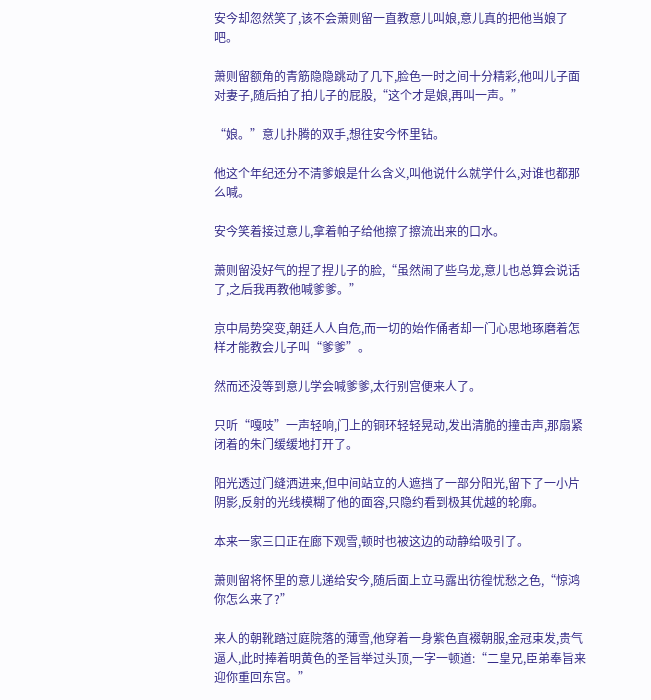安今却忽然笑了,该不会萧则留一直教意儿叫娘,意儿真的把他当娘了吧。

萧则留额角的青筋隐隐跳动了几下,脸色一时之间十分精彩,他叫儿子面对妻子,随后拍了拍儿子的屁股,“这个才是娘,再叫一声。”

“娘。”意儿扑腾的双手,想往安今怀里钻。

他这个年纪还分不清爹娘是什么含义,叫他说什么就学什么,对谁也都那么喊。

安今笑着接过意儿,拿着帕子给他擦了擦流出来的口水。

萧则留没好气的捏了捏儿子的脸,“虽然闹了些乌龙,意儿也总算会说话了,之后我再教他喊爹爹。”

京中局势突变,朝廷人人自危,而一切的始作俑者却一门心思地琢磨着怎样才能教会儿子叫“爹爹”。

然而还没等到意儿学会喊爹爹,太行别宫便来人了。

只听“嘎吱”一声轻响,门上的铜环轻轻晃动,发出清脆的撞击声,那扇紧闭着的朱门缓缓地打开了。

阳光透过门缝洒进来,但中间站立的人遮挡了一部分阳光,留下了一小片阴影,反射的光线模糊了他的面容,只隐约看到极其优越的轮廓。

本来一家三口正在廊下观雪,顿时也被这边的动静给吸引了。

萧则留将怀里的意儿递给安今,随后面上立马露出彷徨忧愁之色,“惊鸿你怎么来了?”

来人的朝靴踏过庭院落的薄雪,他穿着一身紫色直裰朝服,金冠束发,贵气逼人,此时捧着明黄色的圣旨举过头顶,一字一顿道:“二皇兄,臣弟奉旨来迎你重回东宫。”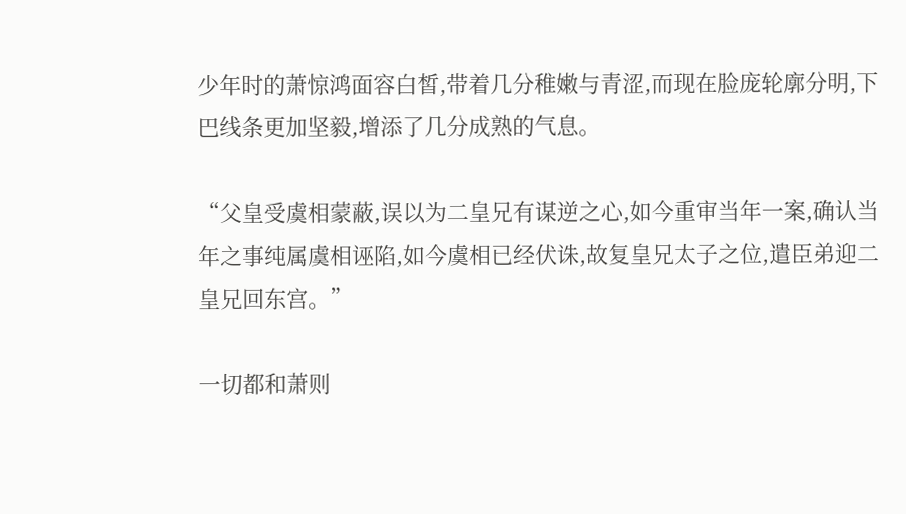少年时的萧惊鸿面容白皙,带着几分稚嫩与青涩,而现在脸庞轮廓分明,下巴线条更加坚毅,增添了几分成熟的气息。

“父皇受虞相蒙蔽,误以为二皇兄有谋逆之心,如今重审当年一案,确认当年之事纯属虞相诬陷,如今虞相已经伏诛,故复皇兄太子之位,遣臣弟迎二皇兄回东宫。”

一切都和萧则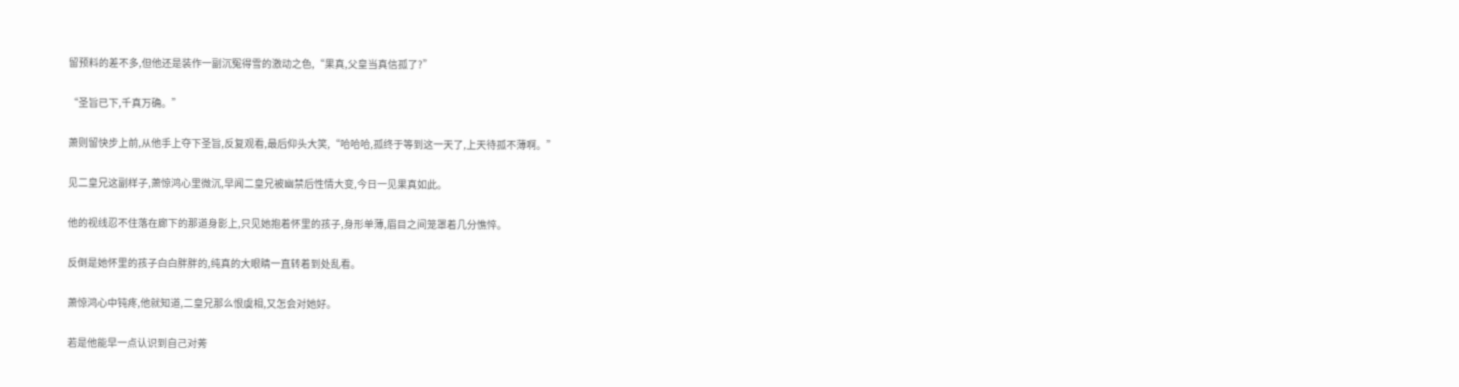留预料的差不多,但他还是装作一副沉冤得雪的激动之色,“果真,父皇当真信孤了?”

“圣旨已下,千真万确。”

萧则留快步上前,从他手上夺下圣旨,反复观看,最后仰头大笑,“哈哈哈,孤终于等到这一天了,上天待孤不薄啊。”

见二皇兄这副样子,萧惊鸿心里微沉,早闻二皇兄被幽禁后性情大变,今日一见果真如此。

他的视线忍不住落在廊下的那道身影上,只见她抱着怀里的孩子,身形单薄,眉目之间笼罩着几分憔悴。

反倒是她怀里的孩子白白胖胖的,纯真的大眼睛一直转着到处乱看。

萧惊鸿心中钝疼,他就知道,二皇兄那么恨虞相,又怎会对她好。

若是他能早一点认识到自己对莠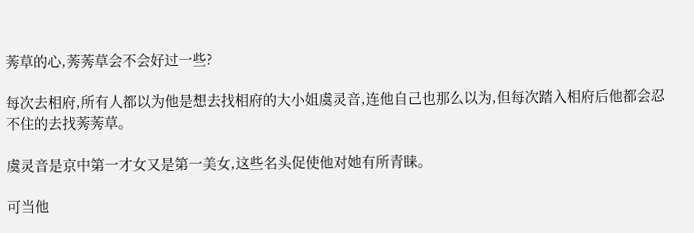莠草的心,莠莠草会不会好过一些?

每次去相府,所有人都以为他是想去找相府的大小姐虞灵音,连他自己也那么以为,但每次踏入相府后他都会忍不住的去找莠莠草。

虞灵音是京中第一才女又是第一美女,这些名头促使他对她有所青睐。

可当他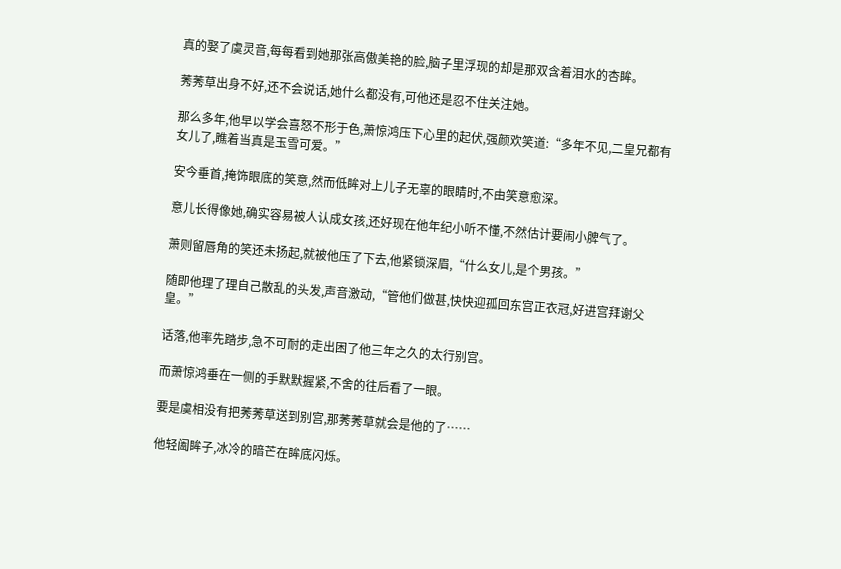真的娶了虞灵音,每每看到她那张高傲美艳的脸,脑子里浮现的却是那双含着泪水的杏眸。

莠莠草出身不好,还不会说话,她什么都没有,可他还是忍不住关注她。

那么多年,他早以学会喜怒不形于色,萧惊鸿压下心里的起伏,强颜欢笑道:“多年不见,二皇兄都有女儿了,瞧着当真是玉雪可爱。”

安今垂首,掩饰眼底的笑意,然而低眸对上儿子无辜的眼睛时,不由笑意愈深。

意儿长得像她,确实容易被人认成女孩,还好现在他年纪小听不懂,不然估计要闹小脾气了。

萧则留唇角的笑还未扬起,就被他压了下去,他紧锁深眉,“什么女儿,是个男孩。”

随即他理了理自己散乱的头发,声音激动,“管他们做甚,快快迎孤回东宫正衣冠,好进宫拜谢父皇。”

话落,他率先踏步,急不可耐的走出困了他三年之久的太行别宫。

而萧惊鸿垂在一侧的手默默握紧,不舍的往后看了一眼。

要是虞相没有把莠莠草送到别宫,那莠莠草就会是他的了……

他轻阖眸子,冰冷的暗芒在眸底闪烁。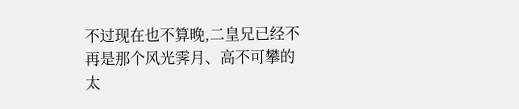不过现在也不算晚,二皇兄已经不再是那个风光霁月、高不可攀的太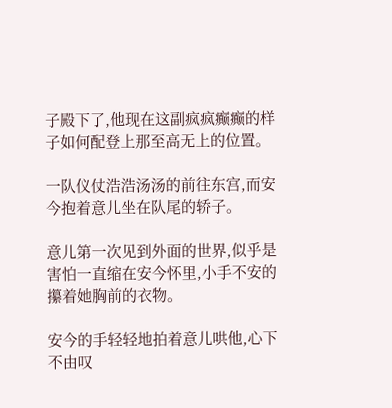子殿下了,他现在这副疯疯癫癫的样子如何配登上那至高无上的位置。

一队仪仗浩浩汤汤的前往东宫,而安今抱着意儿坐在队尾的轿子。

意儿第一次见到外面的世界,似乎是害怕一直缩在安今怀里,小手不安的攥着她胸前的衣物。

安今的手轻轻地拍着意儿哄他,心下不由叹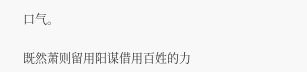口气。

既然萧则留用阳谋借用百姓的力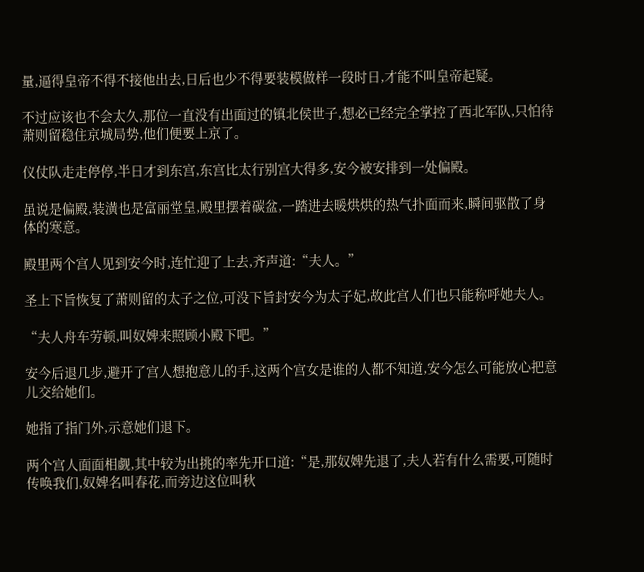量,逼得皇帝不得不接他出去,日后也少不得要装模做样一段时日,才能不叫皇帝起疑。

不过应该也不会太久,那位一直没有出面过的镇北侯世子,想必已经完全掌控了西北军队,只怕待萧则留稳住京城局势,他们便要上京了。

仪仗队走走停停,半日才到东宫,东宫比太行别宫大得多,安今被安排到一处偏殿。

虽说是偏殿,装潢也是富丽堂皇,殿里摆着碳盆,一踏进去暖烘烘的热气扑面而来,瞬间驱散了身体的寒意。

殿里两个宫人见到安今时,连忙迎了上去,齐声道:“夫人。”

圣上下旨恢复了萧则留的太子之位,可没下旨封安今为太子妃,故此宫人们也只能称呼她夫人。

“夫人舟车劳顿,叫奴婢来照顾小殿下吧。”

安今后退几步,避开了宫人想抱意儿的手,这两个宫女是谁的人都不知道,安今怎么可能放心把意儿交给她们。

她指了指门外,示意她们退下。

两个宫人面面相觑,其中较为出挑的率先开口道:“是,那奴婢先退了,夫人若有什么需要,可随时传唤我们,奴婢名叫春花,而旁边这位叫秋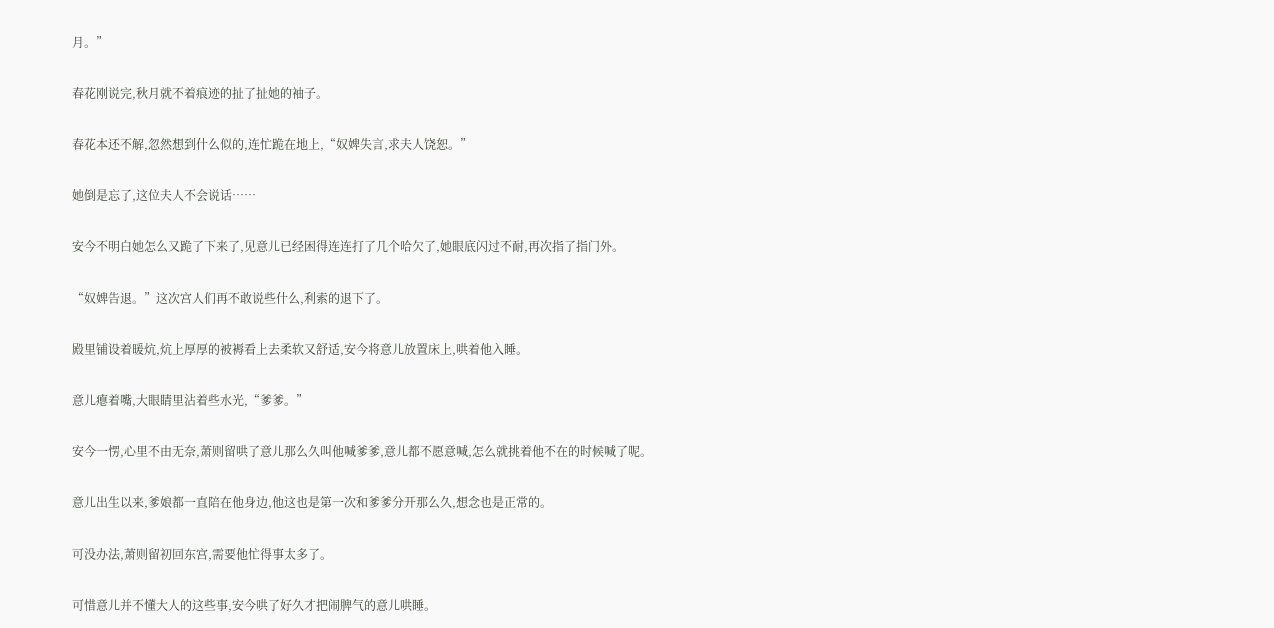月。”

春花刚说完,秋月就不着痕迹的扯了扯她的袖子。

春花本还不解,忽然想到什么似的,连忙跪在地上,“奴婢失言,求夫人饶恕。”

她倒是忘了,这位夫人不会说话……

安今不明白她怎么又跪了下来了,见意儿已经困得连连打了几个哈欠了,她眼底闪过不耐,再次指了指门外。

“奴婢告退。”这次宫人们再不敢说些什么,利索的退下了。

殿里铺设着暖炕,炕上厚厚的被褥看上去柔软又舒适,安今将意儿放置床上,哄着他入睡。

意儿瘪着嘴,大眼睛里沾着些水光,“爹爹。”

安今一愣,心里不由无奈,萧则留哄了意儿那么久叫他喊爹爹,意儿都不愿意喊,怎么就挑着他不在的时候喊了呢。

意儿出生以来,爹娘都一直陪在他身边,他这也是第一次和爹爹分开那么久,想念也是正常的。

可没办法,萧则留初回东宫,需要他忙得事太多了。

可惜意儿并不懂大人的这些事,安今哄了好久才把闹脾气的意儿哄睡。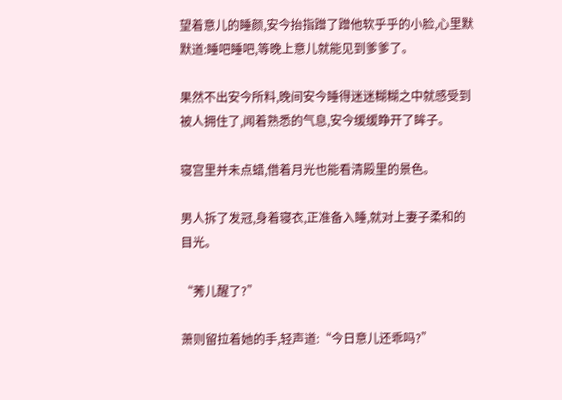望着意儿的睡颜,安今抬指蹭了蹭他软乎乎的小脸,心里默默道:睡吧睡吧,等晚上意儿就能见到爹爹了。

果然不出安今所料,晚间安今睡得迷迷糊糊之中就感受到被人拥住了,闻着熟悉的气息,安今缓缓睁开了眸子。

寝宫里并未点蜡,借着月光也能看清殿里的景色。

男人拆了发冠,身着寝衣,正准备入睡,就对上妻子柔和的目光。

“莠儿醒了?”

萧则留拉着她的手,轻声道:“今日意儿还乖吗?”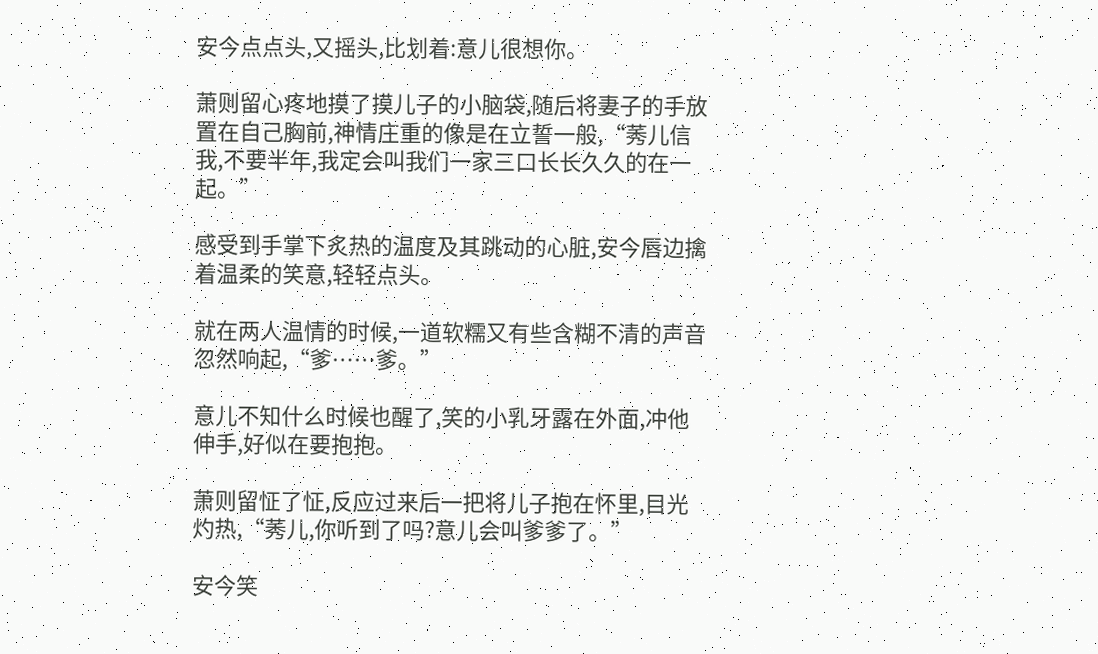安今点点头,又摇头,比划着:意儿很想你。

萧则留心疼地摸了摸儿子的小脑袋,随后将妻子的手放置在自己胸前,神情庄重的像是在立誓一般,“莠儿信我,不要半年,我定会叫我们一家三口长长久久的在一起。”

感受到手掌下炙热的温度及其跳动的心脏,安今唇边擒着温柔的笑意,轻轻点头。

就在两人温情的时候,一道软糯又有些含糊不清的声音忽然响起,“爹……爹。”

意儿不知什么时候也醒了,笑的小乳牙露在外面,冲他伸手,好似在要抱抱。

萧则留怔了怔,反应过来后一把将儿子抱在怀里,目光灼热,“莠儿,你听到了吗?意儿会叫爹爹了。”

安今笑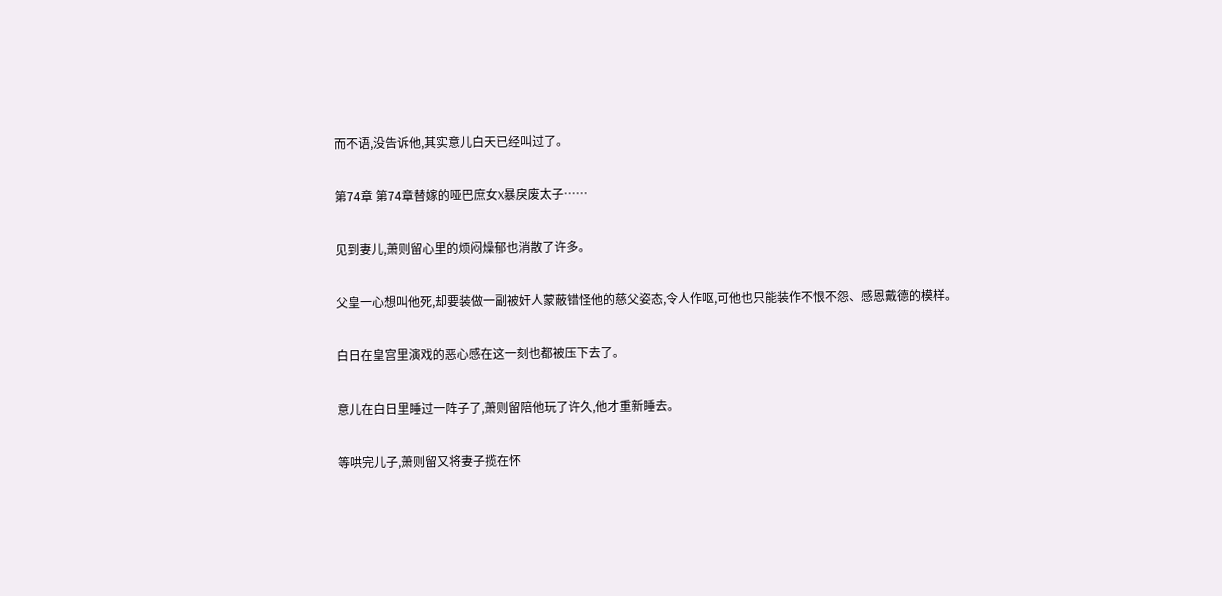而不语,没告诉他,其实意儿白天已经叫过了。

第74章 第74章替嫁的哑巴庶女X暴戾废太子……

见到妻儿,萧则留心里的烦闷燥郁也消散了许多。

父皇一心想叫他死,却要装做一副被奸人蒙蔽错怪他的慈父姿态,令人作呕,可他也只能装作不恨不怨、感恩戴德的模样。

白日在皇宫里演戏的恶心感在这一刻也都被压下去了。

意儿在白日里睡过一阵子了,萧则留陪他玩了许久,他才重新睡去。

等哄完儿子,萧则留又将妻子揽在怀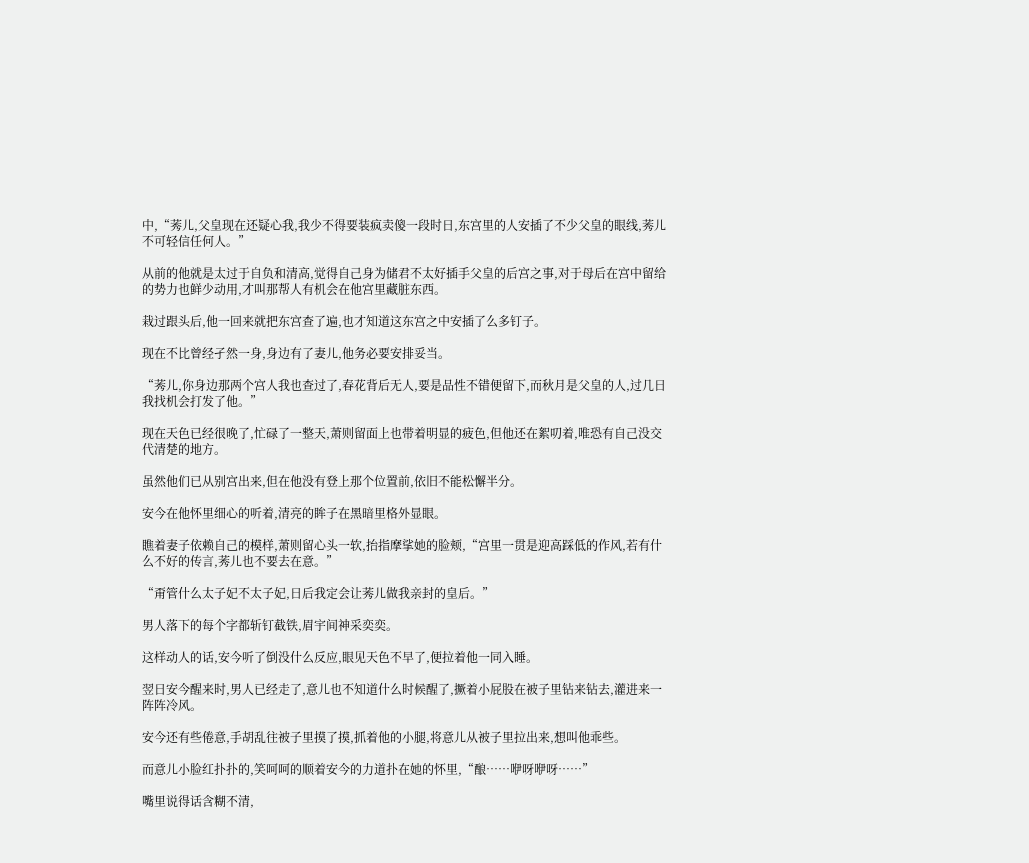中,“莠儿,父皇现在还疑心我,我少不得要装疯卖傻一段时日,东宫里的人安插了不少父皇的眼线,莠儿不可轻信任何人。”

从前的他就是太过于自负和清高,觉得自己身为储君不太好插手父皇的后宫之事,对于母后在宫中留给的势力也鲜少动用,才叫那帮人有机会在他宫里藏脏东西。

栽过跟头后,他一回来就把东宫查了遍,也才知道这东宫之中安插了么多钉子。

现在不比曾经孑然一身,身边有了妻儿,他务必要安排妥当。

“莠儿,你身边那两个宫人我也查过了,春花背后无人,要是品性不错便留下,而秋月是父皇的人,过几日我找机会打发了他。”

现在天色已经很晚了,忙碌了一整天,萧则留面上也带着明显的疲色,但他还在絮叨着,唯恐有自己没交代清楚的地方。

虽然他们已从别宫出来,但在他没有登上那个位置前,依旧不能松懈半分。

安今在他怀里细心的听着,清亮的眸子在黑暗里格外显眼。

瞧着妻子依赖自己的模样,萧则留心头一软,抬指摩挲她的脸颊,“宫里一贯是迎高踩低的作风,若有什么不好的传言,莠儿也不要去在意。”

“甭管什么太子妃不太子妃,日后我定会让莠儿做我亲封的皇后。”

男人落下的每个字都斩钉截铁,眉宇间神采奕奕。

这样动人的话,安今听了倒没什么反应,眼见天色不早了,便拉着他一同入睡。

翌日安今醒来时,男人已经走了,意儿也不知道什么时候醒了,撅着小屁股在被子里钻来钻去,灌进来一阵阵冷风。

安今还有些倦意,手胡乱往被子里摸了摸,抓着他的小腿,将意儿从被子里拉出来,想叫他乖些。

而意儿小脸红扑扑的,笑呵呵的顺着安今的力道扑在她的怀里,“酿……咿呀咿呀……”

嘴里说得话含糊不清,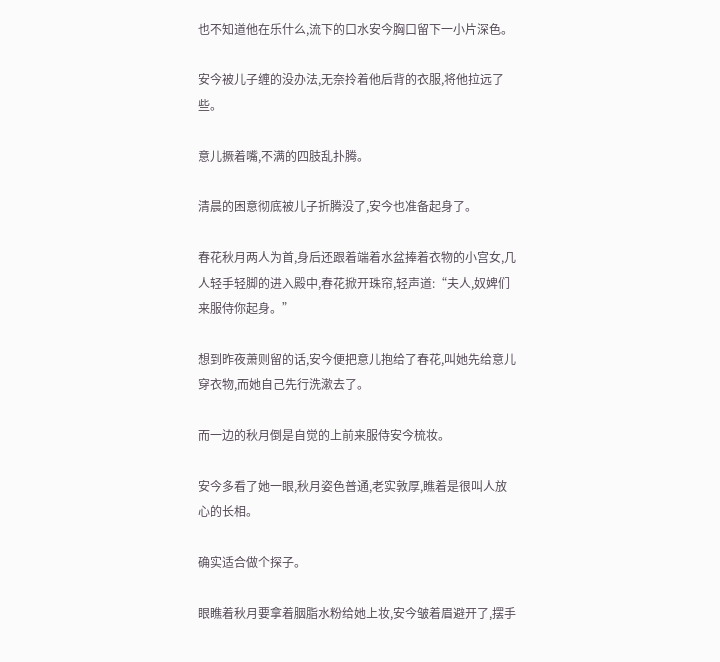也不知道他在乐什么,流下的口水安今胸口留下一小片深色。

安今被儿子缠的没办法,无奈拎着他后背的衣服,将他拉远了些。

意儿撅着嘴,不满的四肢乱扑腾。

清晨的困意彻底被儿子折腾没了,安今也准备起身了。

春花秋月两人为首,身后还跟着端着水盆捧着衣物的小宫女,几人轻手轻脚的进入殿中,春花掀开珠帘,轻声道:“夫人,奴婢们来服侍你起身。”

想到昨夜萧则留的话,安今便把意儿抱给了春花,叫她先给意儿穿衣物,而她自己先行洗漱去了。

而一边的秋月倒是自觉的上前来服侍安今梳妆。

安今多看了她一眼,秋月姿色普通,老实敦厚,瞧着是很叫人放心的长相。

确实适合做个探子。

眼瞧着秋月要拿着胭脂水粉给她上妆,安今皱着眉避开了,摆手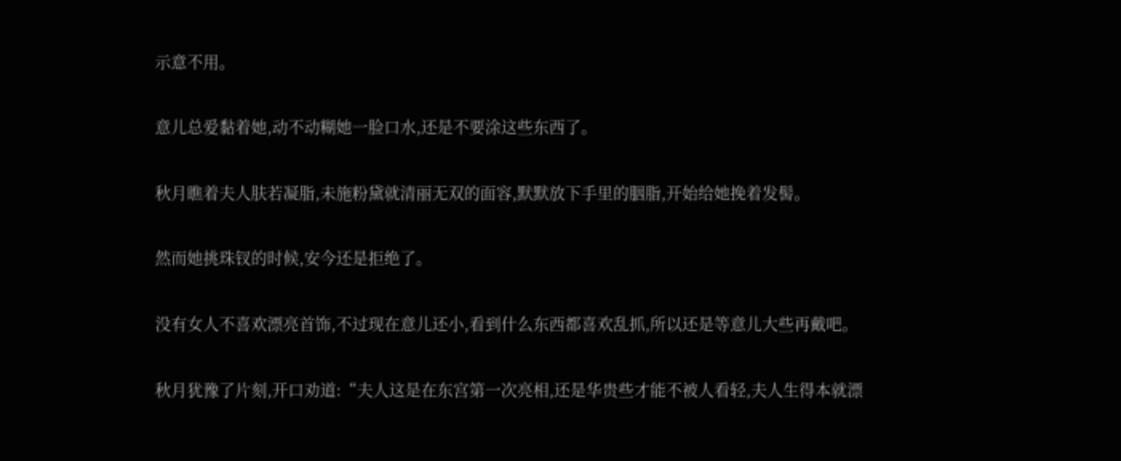示意不用。

意儿总爱黏着她,动不动糊她一脸口水,还是不要涂这些东西了。

秋月瞧着夫人肤若凝脂,未施粉黛就清丽无双的面容,默默放下手里的胭脂,开始给她挽着发髻。

然而她挑珠钗的时候,安今还是拒绝了。

没有女人不喜欢漂亮首饰,不过现在意儿还小,看到什么东西都喜欢乱抓,所以还是等意儿大些再戴吧。

秋月犹豫了片刻,开口劝道:“夫人这是在东宫第一次亮相,还是华贵些才能不被人看轻,夫人生得本就漂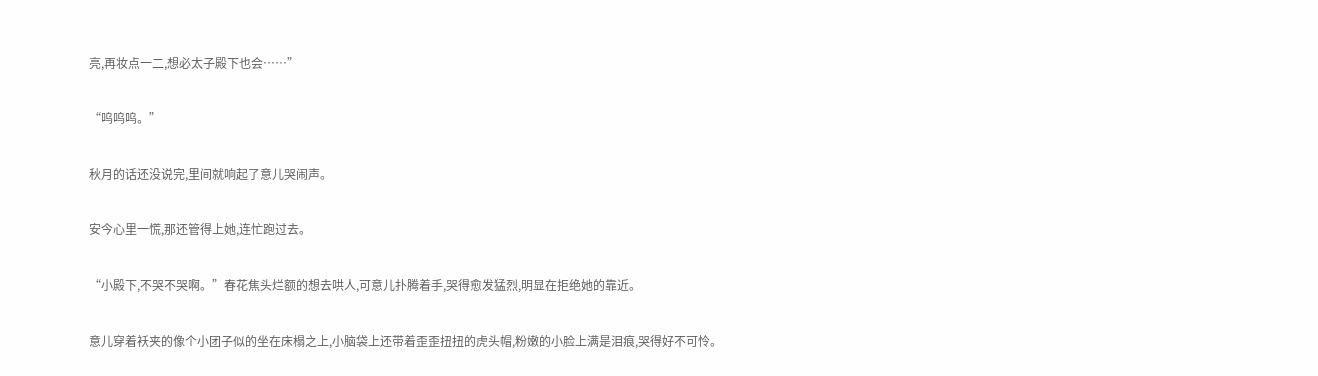亮,再妆点一二,想必太子殿下也会……”

“呜呜呜。”

秋月的话还没说完,里间就响起了意儿哭闹声。

安今心里一慌,那还管得上她,连忙跑过去。

“小殿下,不哭不哭啊。”春花焦头烂额的想去哄人,可意儿扑腾着手,哭得愈发猛烈,明显在拒绝她的靠近。

意儿穿着袄夹的像个小团子似的坐在床榻之上,小脑袋上还带着歪歪扭扭的虎头帽,粉嫩的小脸上满是泪痕,哭得好不可怜。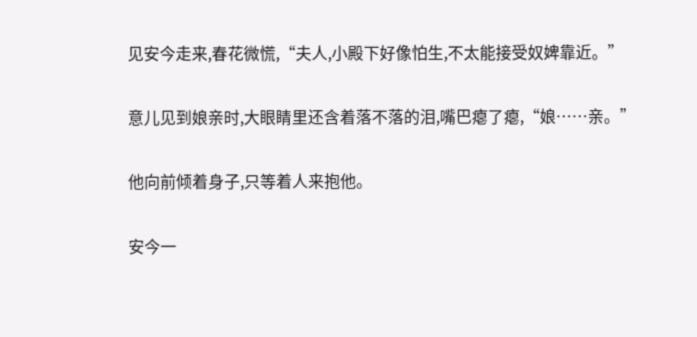见安今走来,春花微慌,“夫人,小殿下好像怕生,不太能接受奴婢靠近。”

意儿见到娘亲时,大眼睛里还含着落不落的泪,嘴巴瘪了瘪,“娘……亲。”

他向前倾着身子,只等着人来抱他。

安今一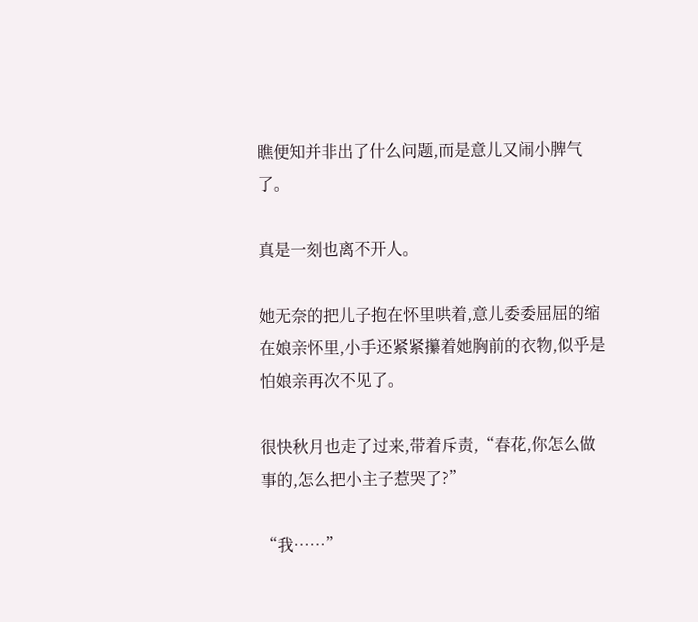瞧便知并非出了什么问题,而是意儿又闹小脾气了。

真是一刻也离不开人。

她无奈的把儿子抱在怀里哄着,意儿委委屈屈的缩在娘亲怀里,小手还紧紧攥着她胸前的衣物,似乎是怕娘亲再次不见了。

很快秋月也走了过来,带着斥责,“春花,你怎么做事的,怎么把小主子惹哭了?”

“我……”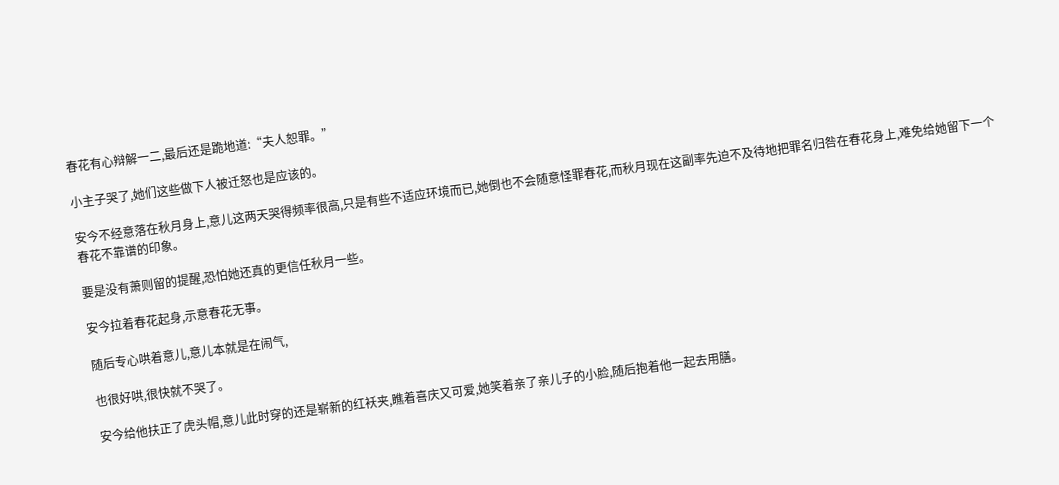春花有心辩解一二,最后还是跪地道:“夫人恕罪。”

小主子哭了,她们这些做下人被迁怒也是应该的。

安今不经意落在秋月身上,意儿这两天哭得频率很高,只是有些不适应环境而已,她倒也不会随意怪罪春花,而秋月现在这副率先迫不及待地把罪名归咎在春花身上,难免给她留下一个春花不靠谱的印象。

要是没有萧则留的提醒,恐怕她还真的更信任秋月一些。

安今拉着春花起身,示意春花无事。

随后专心哄着意儿,意儿本就是在闹气,

也很好哄,很快就不哭了。

安今给他扶正了虎头帽,意儿此时穿的还是崭新的红袄夹,瞧着喜庆又可爱,她笑着亲了亲儿子的小脸,随后抱着他一起去用膳。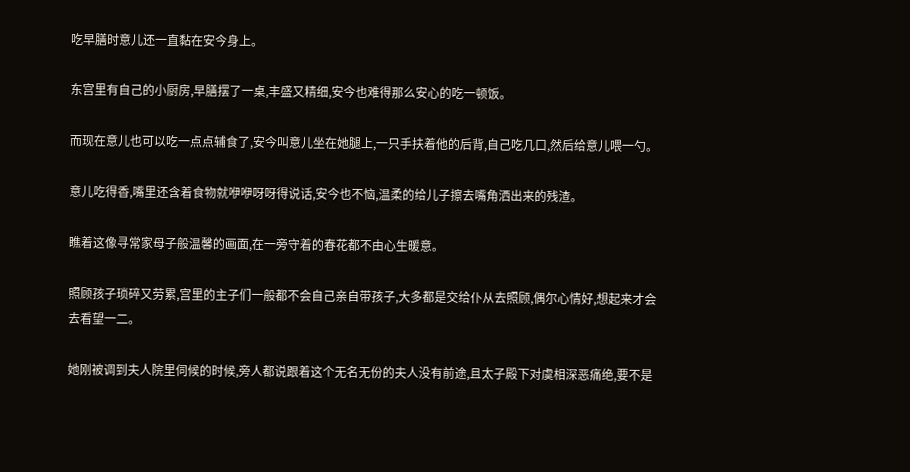吃早膳时意儿还一直黏在安今身上。

东宫里有自己的小厨房,早膳摆了一桌,丰盛又精细,安今也难得那么安心的吃一顿饭。

而现在意儿也可以吃一点点辅食了,安今叫意儿坐在她腿上,一只手扶着他的后背,自己吃几口,然后给意儿喂一勺。

意儿吃得香,嘴里还含着食物就咿咿呀呀得说话,安今也不恼,温柔的给儿子擦去嘴角洒出来的残渣。

瞧着这像寻常家母子般温馨的画面,在一旁守着的春花都不由心生暖意。

照顾孩子琐碎又劳累,宫里的主子们一般都不会自己亲自带孩子,大多都是交给仆从去照顾,偶尔心情好,想起来才会去看望一二。

她刚被调到夫人院里伺候的时候,旁人都说跟着这个无名无份的夫人没有前途,且太子殿下对虞相深恶痛绝,要不是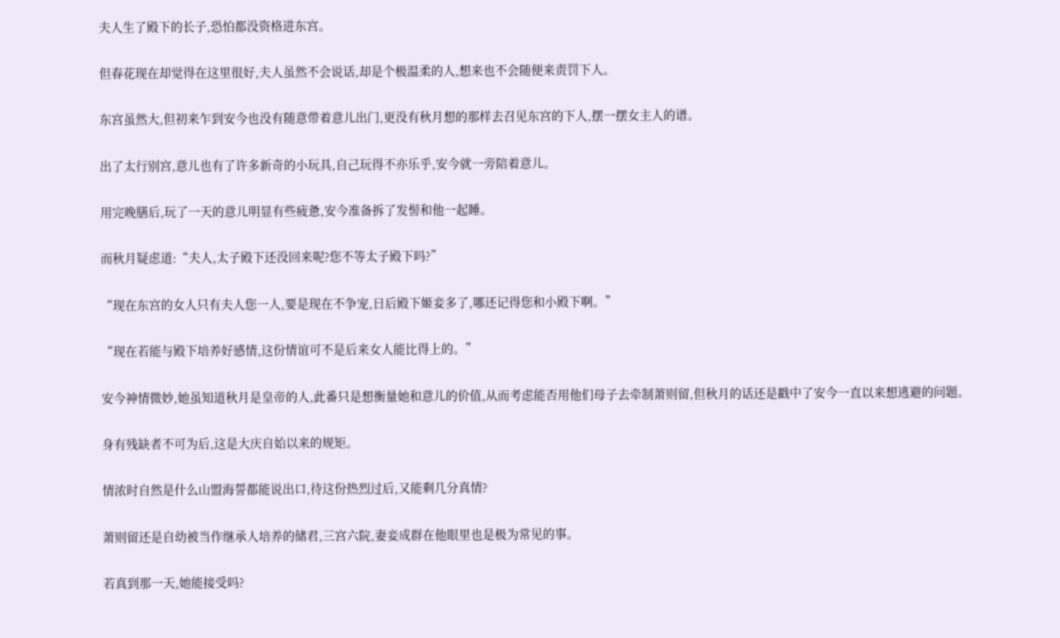夫人生了殿下的长子,恐怕都没资格进东宫。

但春花现在却觉得在这里很好,夫人虽然不会说话,却是个极温柔的人,想来也不会随便来责罚下人。

东宫虽然大,但初来乍到安今也没有随意带着意儿出门,更没有秋月想的那样去召见东宫的下人,摆一摆女主人的谱。

出了太行别宫,意儿也有了许多新奇的小玩具,自己玩得不亦乐乎,安今就一旁陪着意儿。

用完晚膳后,玩了一天的意儿明显有些疲惫,安今准备拆了发髻和他一起睡。

而秋月疑虑道:“夫人,太子殿下还没回来呢?您不等太子殿下吗?”

“现在东宫的女人只有夫人您一人,要是现在不争宠,日后殿下姬妾多了,哪还记得您和小殿下啊。”

“现在若能与殿下培养好感情,这份情谊可不是后来女人能比得上的。”

安今神情微妙,她虽知道秋月是皇帝的人,此番只是想衡量她和意儿的价值,从而考虑能否用他们母子去牵制萧则留,但秋月的话还是戳中了安今一直以来想逃避的问题。

身有残缺者不可为后,这是大庆自始以来的规矩。

情浓时自然是什么山盟海誓都能说出口,待这份热烈过后,又能剩几分真情?

萧则留还是自幼被当作继承人培养的储君,三宫六院,妻妾成群在他眼里也是极为常见的事。

若真到那一天,她能接受吗?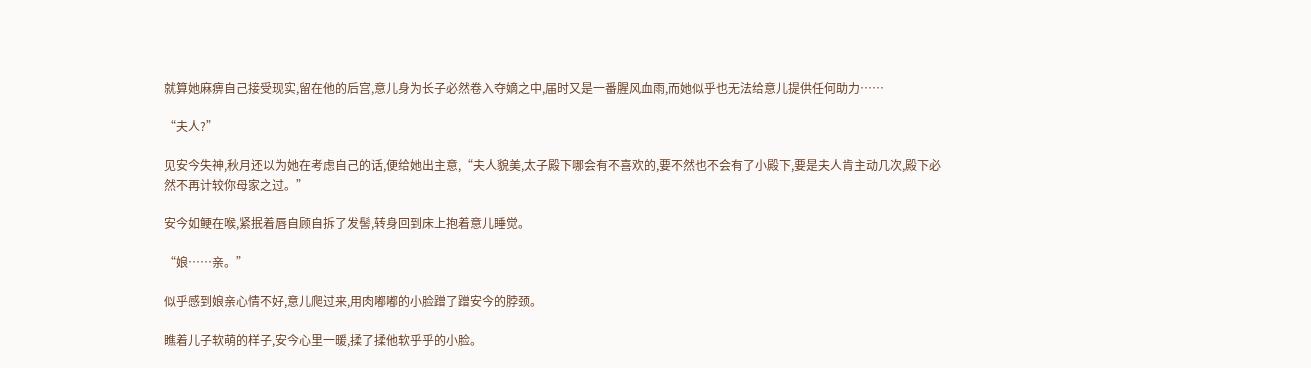就算她麻痹自己接受现实,留在他的后宫,意儿身为长子必然卷入夺嫡之中,届时又是一番腥风血雨,而她似乎也无法给意儿提供任何助力……

“夫人?”

见安今失神,秋月还以为她在考虑自己的话,便给她出主意,“夫人貌美,太子殿下哪会有不喜欢的,要不然也不会有了小殿下,要是夫人肯主动几次,殿下必然不再计较你母家之过。”

安今如鲠在喉,紧抿着唇自顾自拆了发髻,转身回到床上抱着意儿睡觉。

“娘……亲。”

似乎感到娘亲心情不好,意儿爬过来,用肉嘟嘟的小脸蹭了蹭安今的脖颈。

瞧着儿子软萌的样子,安今心里一暖,揉了揉他软乎乎的小脸。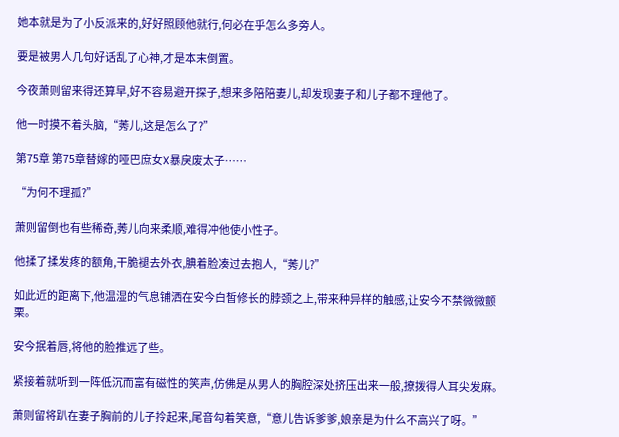她本就是为了小反派来的,好好照顾他就行,何必在乎怎么多旁人。

要是被男人几句好话乱了心神,才是本末倒置。

今夜萧则留来得还算早,好不容易避开探子,想来多陪陪妻儿,却发现妻子和儿子都不理他了。

他一时摸不着头脑,“莠儿,这是怎么了?”

第75章 第75章替嫁的哑巴庶女X暴戾废太子……

“为何不理孤?”

萧则留倒也有些稀奇,莠儿向来柔顺,难得冲他使小性子。

他揉了揉发疼的额角,干脆褪去外衣,腆着脸凑过去抱人,“莠儿?”

如此近的距离下,他温湿的气息铺洒在安今白皙修长的脖颈之上,带来种异样的触感,让安今不禁微微颤栗。

安今抿着唇,将他的脸推远了些。

紧接着就听到一阵低沉而富有磁性的笑声,仿佛是从男人的胸腔深处挤压出来一般,撩拨得人耳尖发麻。

萧则留将趴在妻子胸前的儿子拎起来,尾音勾着笑意,“意儿告诉爹爹,娘亲是为什么不高兴了呀。”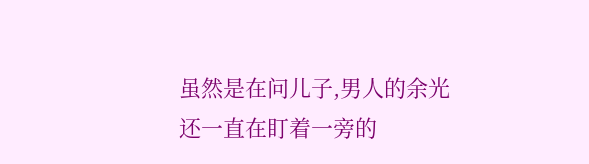虽然是在问儿子,男人的余光还一直在盯着一旁的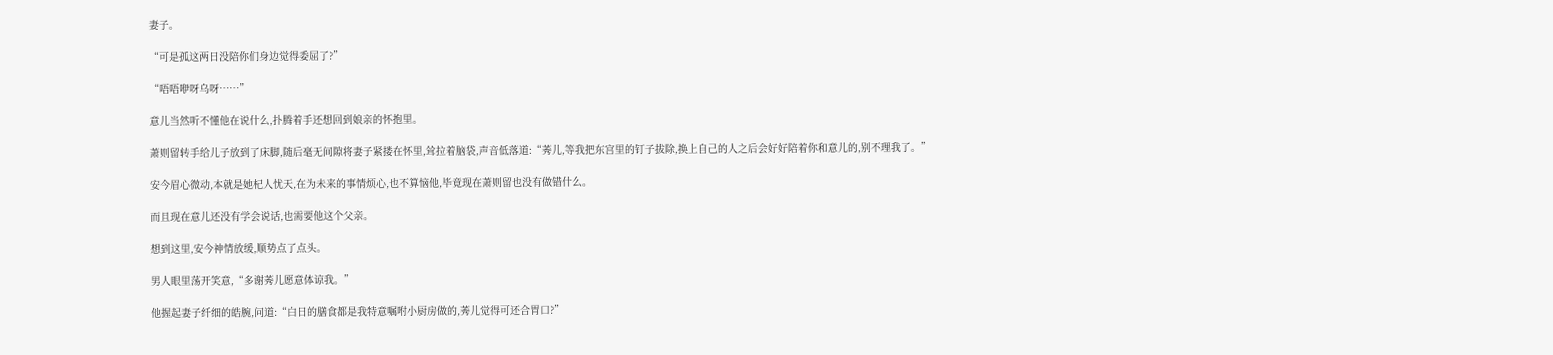妻子。

“可是孤这两日没陪你们身边觉得委屈了?”

“唔唔咿呀乌呀……”

意儿当然听不懂他在说什么,扑腾着手还想回到娘亲的怀抱里。

萧则留转手给儿子放到了床脚,随后毫无间隙将妻子紧搂在怀里,耸拉着脑袋,声音低落道:“莠儿,等我把东宫里的钉子拔除,换上自己的人之后会好好陪着你和意儿的,别不理我了。”

安今眉心微动,本就是她杞人忧天,在为未来的事情烦心,也不算恼他,毕竟现在萧则留也没有做错什么。

而且现在意儿还没有学会说话,也需要他这个父亲。

想到这里,安今神情放缓,顺势点了点头。

男人眼里荡开笑意,“多谢莠儿愿意体谅我。”

他握起妻子纤细的皓腕,问道:“白日的膳食都是我特意嘱咐小厨房做的,莠儿觉得可还合胃口?”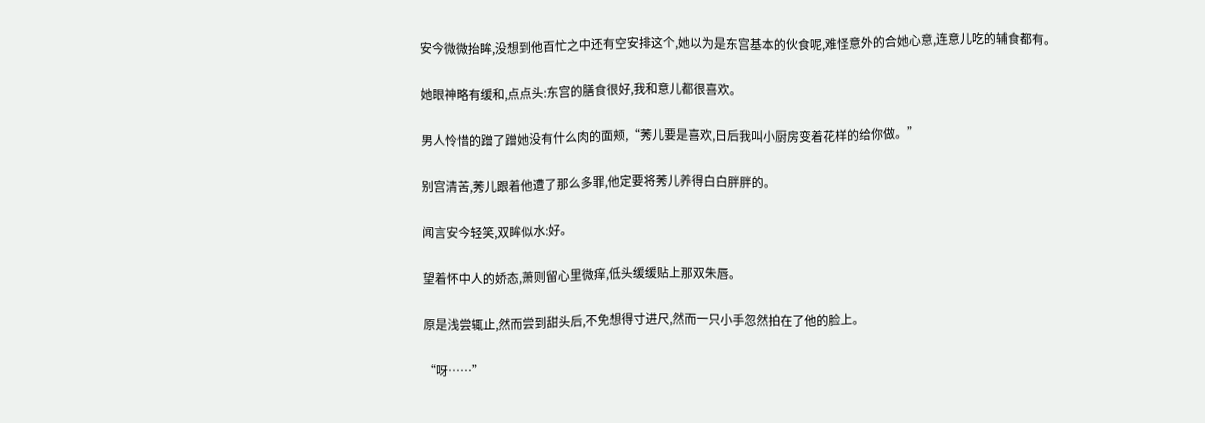安今微微抬眸,没想到他百忙之中还有空安排这个,她以为是东宫基本的伙食呢,难怪意外的合她心意,连意儿吃的辅食都有。

她眼神略有缓和,点点头:东宫的膳食很好,我和意儿都很喜欢。

男人怜惜的蹭了蹭她没有什么肉的面颊,“莠儿要是喜欢,日后我叫小厨房变着花样的给你做。”

别宫清苦,莠儿跟着他遭了那么多罪,他定要将莠儿养得白白胖胖的。

闻言安今轻笑,双眸似水:好。

望着怀中人的娇态,萧则留心里微痒,低头缓缓贴上那双朱唇。

原是浅尝辄止,然而尝到甜头后,不免想得寸进尺,然而一只小手忽然拍在了他的脸上。

“呀……”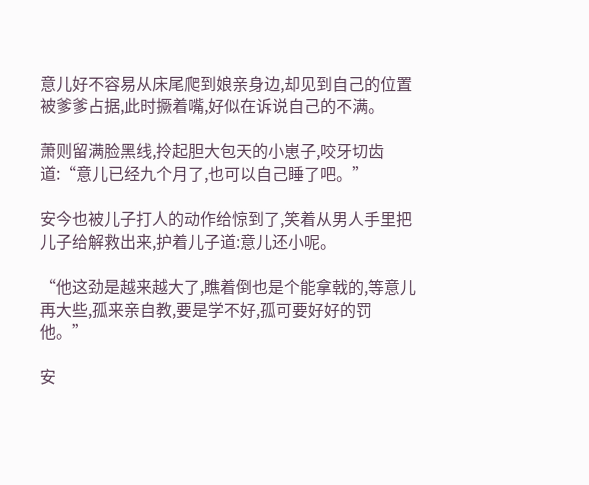意儿好不容易从床尾爬到娘亲身边,却见到自己的位置被爹爹占据,此时撅着嘴,好似在诉说自己的不满。

萧则留满脸黑线,拎起胆大包天的小崽子,咬牙切齿道:“意儿已经九个月了,也可以自己睡了吧。”

安今也被儿子打人的动作给惊到了,笑着从男人手里把儿子给解救出来,护着儿子道:意儿还小呢。

“他这劲是越来越大了,瞧着倒也是个能拿戟的,等意儿再大些,孤来亲自教,要是学不好,孤可要好好的罚他。”

安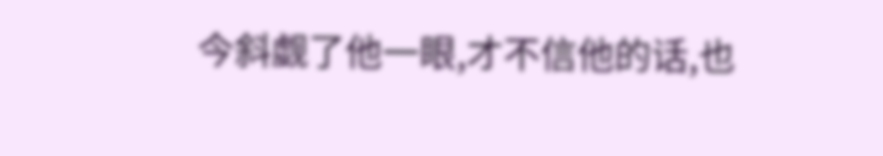今斜觑了他一眼,才不信他的话,也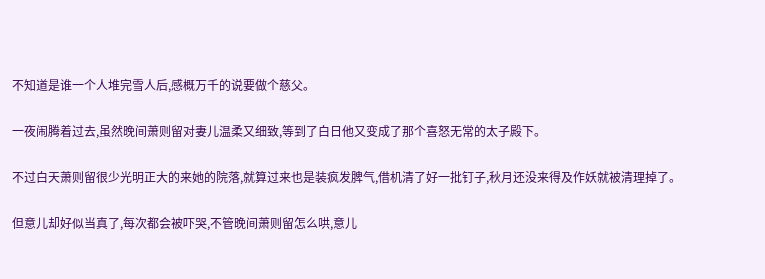不知道是谁一个人堆完雪人后,感概万千的说要做个慈父。

一夜闹腾着过去,虽然晚间萧则留对妻儿温柔又细致,等到了白日他又变成了那个喜怒无常的太子殿下。

不过白天萧则留很少光明正大的来她的院落,就算过来也是装疯发脾气,借机清了好一批钉子,秋月还没来得及作妖就被清理掉了。

但意儿却好似当真了,每次都会被吓哭,不管晚间萧则留怎么哄,意儿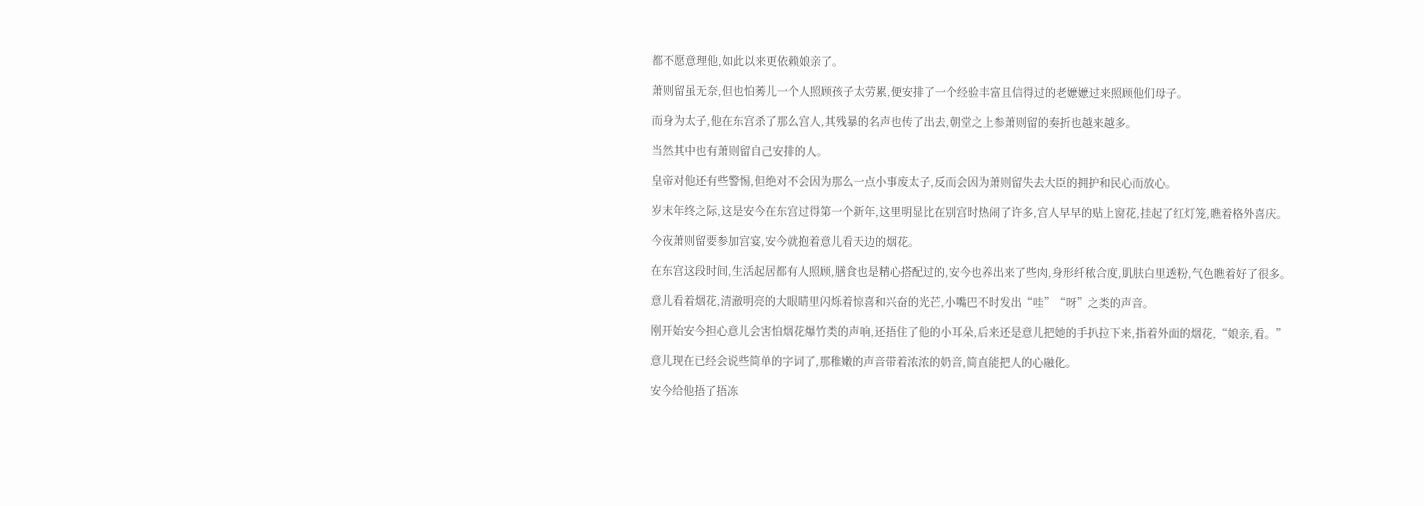都不愿意理他,如此以来更依赖娘亲了。

萧则留虽无奈,但也怕莠儿一个人照顾孩子太劳累,便安排了一个经验丰富且信得过的老嬷嬷过来照顾他们母子。

而身为太子,他在东宫杀了那么宫人,其残暴的名声也传了出去,朝堂之上参萧则留的奏折也越来越多。

当然其中也有萧则留自己安排的人。

皇帝对他还有些警惕,但绝对不会因为那么一点小事废太子,反而会因为萧则留失去大臣的拥护和民心而放心。

岁末年终之际,这是安今在东宫过得第一个新年,这里明显比在别宫时热闹了许多,宫人早早的贴上窗花,挂起了红灯笼,瞧着格外喜庆。

今夜萧则留要参加宫宴,安今就抱着意儿看天边的烟花。

在东宫这段时间,生活起居都有人照顾,膳食也是精心搭配过的,安今也养出来了些肉,身形纤秾合度,肌肤白里透粉,气色瞧着好了很多。

意儿看着烟花,清澈明亮的大眼睛里闪烁着惊喜和兴奋的光芒,小嘴巴不时发出“哇”“呀”之类的声音。

刚开始安今担心意儿会害怕烟花爆竹类的声响,还捂住了他的小耳朵,后来还是意儿把她的手扒拉下来,指着外面的烟花,“娘亲,看。”

意儿现在已经会说些简单的字词了,那稚嫩的声音带着浓浓的奶音,简直能把人的心融化。

安今给他捂了捂冻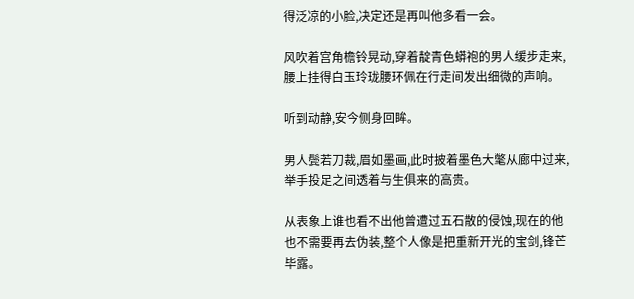得泛凉的小脸,决定还是再叫他多看一会。

风吹着宫角檐铃晃动,穿着靛青色蟒袍的男人缓步走来,腰上挂得白玉玲珑腰环佩在行走间发出细微的声响。

听到动静,安今侧身回眸。

男人鬓若刀裁,眉如墨画,此时披着墨色大氅从廊中过来,举手投足之间透着与生俱来的高贵。

从表象上谁也看不出他曾遭过五石散的侵蚀,现在的他也不需要再去伪装,整个人像是把重新开光的宝剑,锋芒毕露。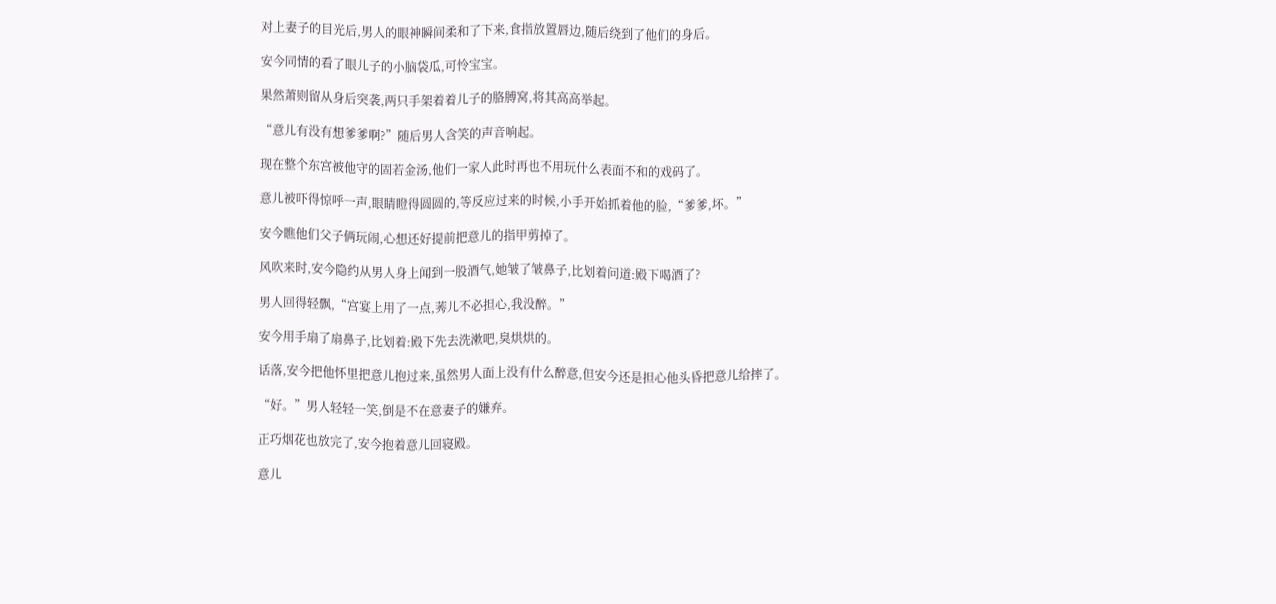对上妻子的目光后,男人的眼神瞬间柔和了下来,食指放置唇边,随后绕到了他们的身后。

安今同情的看了眼儿子的小脑袋瓜,可怜宝宝。

果然萧则留从身后突袭,两只手架着着儿子的胳膊窝,将其高高举起。

“意儿有没有想爹爹啊?”随后男人含笑的声音响起。

现在整个东宫被他守的固若金汤,他们一家人此时再也不用玩什么表面不和的戏码了。

意儿被吓得惊呼一声,眼睛瞪得圆圆的,等反应过来的时候,小手开始抓着他的脸,“爹爹,坏。”

安今瞧他们父子俩玩闹,心想还好提前把意儿的指甲剪掉了。

风吹来时,安今隐约从男人身上闻到一股酒气,她皱了皱鼻子,比划着问道:殿下喝酒了?

男人回得轻飘,“宫宴上用了一点,莠儿不必担心,我没醉。”

安今用手扇了扇鼻子,比划着:殿下先去洗漱吧,臭烘烘的。

话落,安今把他怀里把意儿抱过来,虽然男人面上没有什么醉意,但安今还是担心他头昏把意儿给摔了。

“好。”男人轻轻一笑,倒是不在意妻子的嫌弃。

正巧烟花也放完了,安今抱着意儿回寝殿。

意儿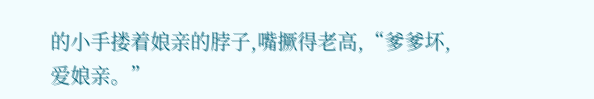的小手搂着娘亲的脖子,嘴撅得老高,“爹爹坏,爱娘亲。”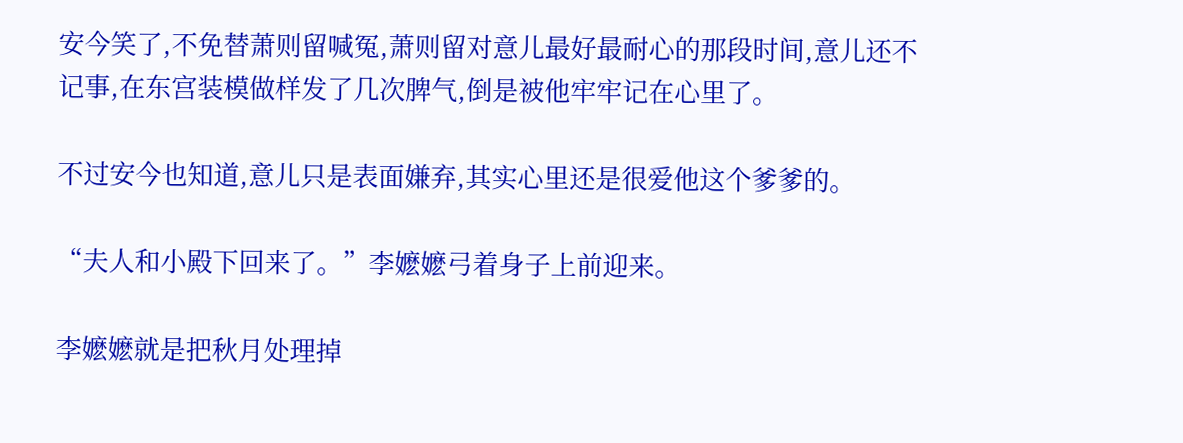安今笑了,不免替萧则留喊冤,萧则留对意儿最好最耐心的那段时间,意儿还不记事,在东宫装模做样发了几次脾气,倒是被他牢牢记在心里了。

不过安今也知道,意儿只是表面嫌弃,其实心里还是很爱他这个爹爹的。

“夫人和小殿下回来了。”李嬷嬷弓着身子上前迎来。

李嬷嬷就是把秋月处理掉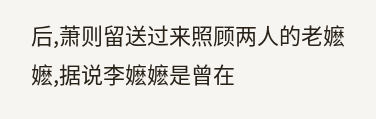后,萧则留送过来照顾两人的老嬷嬷,据说李嬷嬷是曾在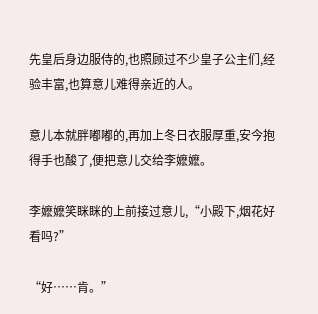先皇后身边服侍的,也照顾过不少皇子公主们,经验丰富,也算意儿难得亲近的人。

意儿本就胖嘟嘟的,再加上冬日衣服厚重,安今抱得手也酸了,便把意儿交给李嬷嬷。

李嬷嬷笑眯眯的上前接过意儿,“小殿下,烟花好看吗?”

“好……肯。”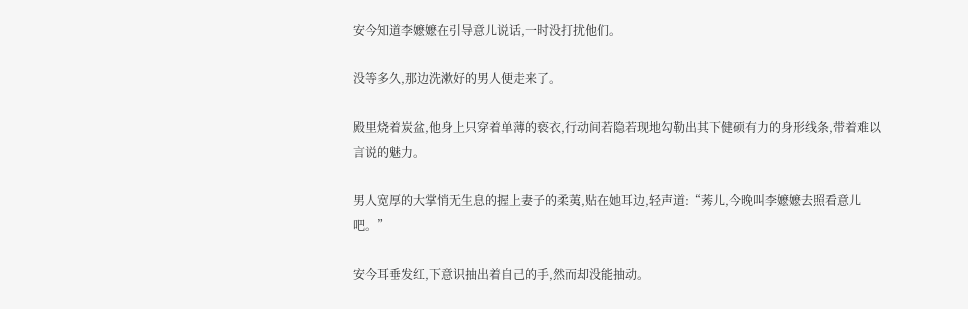安今知道李嬷嬷在引导意儿说话,一时没打扰他们。

没等多久,那边洗漱好的男人便走来了。

殿里烧着炭盆,他身上只穿着单薄的亵衣,行动间若隐若现地勾勒出其下健硕有力的身形线条,带着难以言说的魅力。

男人宽厚的大掌悄无生息的握上妻子的柔荑,贴在她耳边,轻声道:“莠儿,今晚叫李嬷嬷去照看意儿吧。”

安今耳垂发红,下意识抽出着自己的手,然而却没能抽动。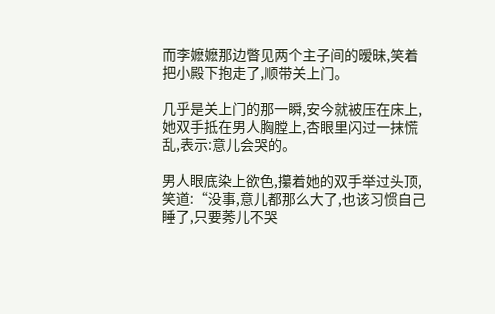而李嬷嬷那边瞥见两个主子间的暧昧,笑着把小殿下抱走了,顺带关上门。

几乎是关上门的那一瞬,安今就被压在床上,她双手抵在男人胸膛上,杏眼里闪过一抹慌乱,表示:意儿会哭的。

男人眼底染上欲色,攥着她的双手举过头顶,笑道:“没事,意儿都那么大了,也该习惯自己睡了,只要莠儿不哭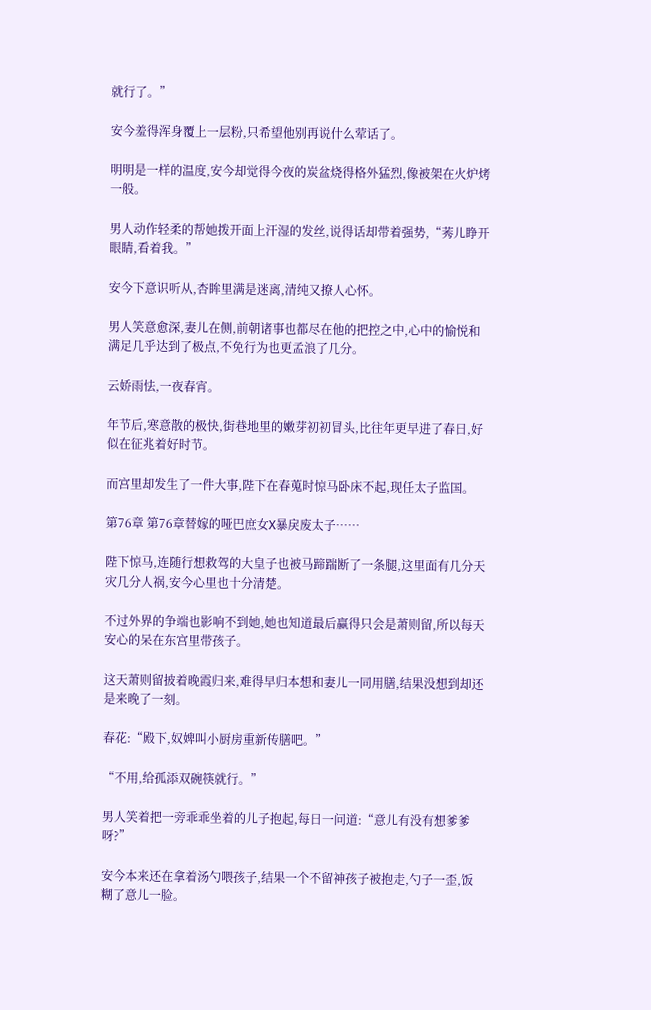就行了。”

安今羞得浑身覆上一层粉,只希望他别再说什么荤话了。

明明是一样的温度,安今却觉得今夜的炭盆烧得格外猛烈,像被架在火炉烤一般。

男人动作轻柔的帮她拨开面上汗湿的发丝,说得话却带着强势,“莠儿睁开眼睛,看着我。”

安今下意识听从,杏眸里满是迷离,清纯又撩人心怀。

男人笑意愈深,妻儿在侧,前朝诸事也都尽在他的把控之中,心中的愉悦和满足几乎达到了极点,不免行为也更孟浪了几分。

云娇雨怯,一夜春宵。

年节后,寒意散的极快,街巷地里的嫩芽初初冒头,比往年更早进了春日,好似在征兆着好时节。

而宫里却发生了一件大事,陛下在春蒐时惊马卧床不起,现任太子监国。

第76章 第76章替嫁的哑巴庶女X暴戾废太子……

陛下惊马,连随行想救驾的大皇子也被马蹄踹断了一条腿,这里面有几分天灾几分人祸,安今心里也十分清楚。

不过外界的争端也影响不到她,她也知道最后赢得只会是萧则留,所以每天安心的呆在东宫里带孩子。

这天萧则留披着晚霞归来,难得早归本想和妻儿一同用膳,结果没想到却还是来晚了一刻。

春花:“殿下,奴婢叫小厨房重新传膳吧。”

“不用,给孤添双碗筷就行。”

男人笑着把一旁乖乖坐着的儿子抱起,每日一问道:“意儿有没有想爹爹呀?”

安今本来还在拿着汤勺喂孩子,结果一个不留神孩子被抱走,勺子一歪,饭糊了意儿一脸。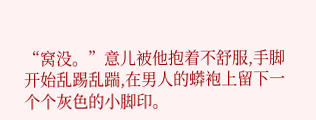“窝没。”意儿被他抱着不舒服,手脚开始乱踢乱踹,在男人的蟒袍上留下一个个灰色的小脚印。